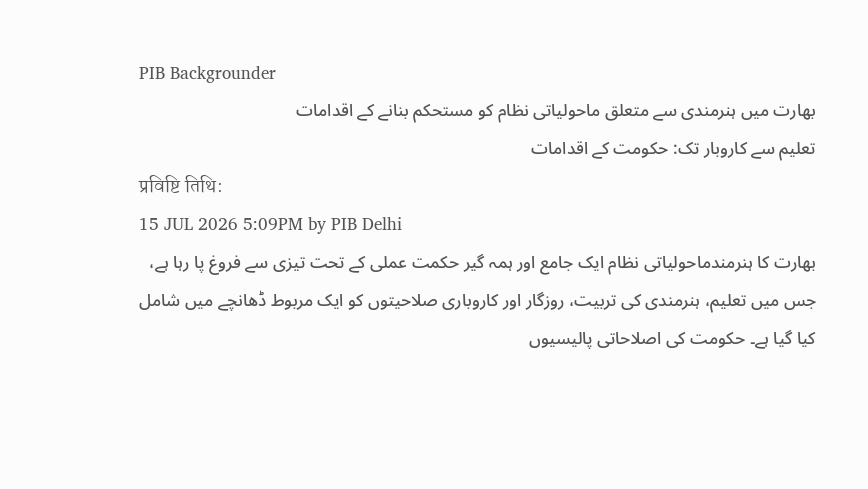PIB Backgrounder
بھارت میں ہنرمندی سے متعلق ماحولیاتی نظام کو مستحکم بنانے کے اقدامات
تعلیم سے کاروبار تک: حکومت کے اقدامات
प्रविष्टि तिथि:
15 JUL 2026 5:09PM by PIB Delhi
بھارت کا ہنرمندماحولیاتی نظام ایک جامع اور ہمہ گیر حکمت عملی کے تحت تیزی سے فروغ پا رہا ہے، جس میں تعلیم، ہنرمندی کی تربیت، روزگار اور کاروباری صلاحیتوں کو ایک مربوط ڈھانچے میں شامل کیا گیا ہے۔ حکومت کی اصلاحاتی پالیسیوں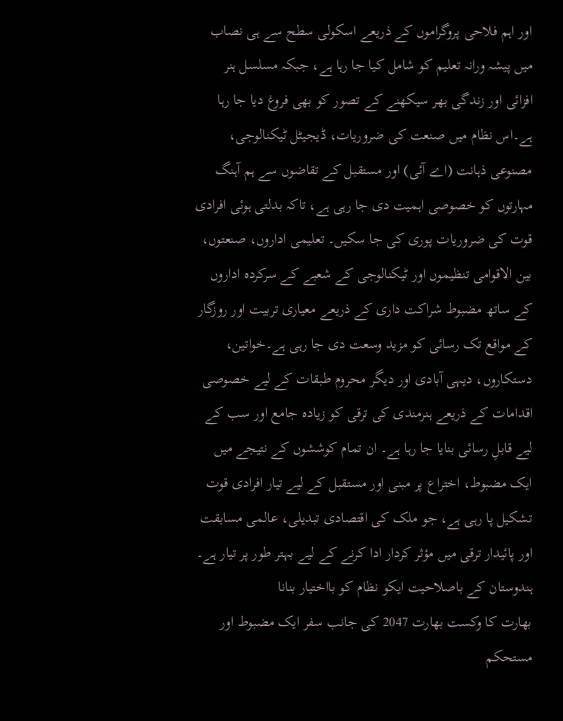اور اہم فلاحی پروگراموں کے ذریعے اسکولی سطح سے ہی نصاب میں پیشہ ورانہ تعلیم کو شامل کیا جا رہا ہے، جبکہ مسلسل ہنر افزائی اور زندگی بھر سیکھنے کے تصور کو بھی فروغ دیا جا رہا ہے۔اس نظام میں صنعت کی ضروریات، ڈیجیٹل ٹیکنالوجی، مصنوعی ذہانت (اے آئی) اور مستقبل کے تقاضوں سے ہم آہنگ مہارتوں کو خصوصی اہمیت دی جا رہی ہے، تاکہ بدلتی ہوئی افرادی قوت کی ضروریات پوری کی جا سکیں۔ تعلیمی اداروں، صنعتوں، بین الاقوامی تنظیموں اور ٹیکنالوجی کے شعبے کے سرکردہ اداروں کے ساتھ مضبوط شراکت داری کے ذریعے معیاری تربیت اور روزگار کے مواقع تک رسائی کو مزید وسعت دی جا رہی ہے۔خواتین، دستکاروں، دیہی آبادی اور دیگر محروم طبقات کے لیے خصوصی اقدامات کے ذریعے ہنرمندی کی ترقی کو زیادہ جامع اور سب کے لیے قابلِ رسائی بنایا جا رہا ہے۔ ان تمام کوششوں کے نتیجے میں ایک مضبوط، اختراع پر مبنی اور مستقبل کے لیے تیار افرادی قوت تشکیل پا رہی ہے، جو ملک کی اقتصادی تبدیلی، عالمی مسابقت اور پائیدار ترقی میں مؤثر کردار ادا کرنے کے لیے بہتر طور پر تیار ہے۔
ہندوستان کے باصلاحیت ایکو نظام کو بااختیار بنانا
بھارت کا وکست بھارت 2047 کی جانب سفر ایک مضبوط اور مستحکم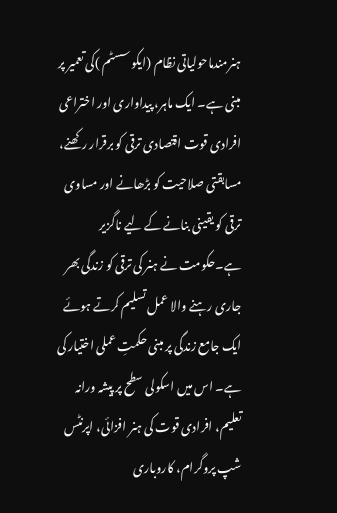ہنرمندماحولیاتی نظام (ایکو سسٹم )کی تعمیر پر مبنی ہے۔ ایک ماہر، پیداواری اور اختراعی افرادی قوت اقتصادی ترقی کو برقرار رکھنے، مسابقتی صلاحیت کو بڑھانے اور مساوی ترقی کو یقینی بنانے کے لیے ناگزیر ہے۔حکومت نے ہنر کی ترقی کو زندگی بھر جاری رہنے والا عمل تسلیم کرتے ہوئے ایک جامع زندگی پر مبنی حکمتِ عملی اختیار کی ہے۔ اس میں اسکولی سطح پر پیشہ ورانہ تعلیم، افرادی قوت کی ہنر افزائی، اپرنٹس شپ پروگرام، کاروباری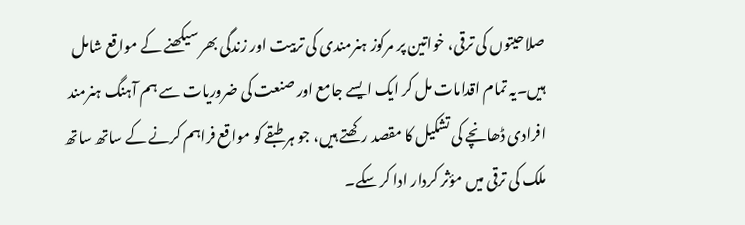صلاحیتوں کی ترقی، خواتین پر مرکوز ہنرمندی کی تربیت اور زندگی بھر سیکھنے کے مواقع شامل ہیں۔یہ تمام اقدامات مل کر ایک ایسے جامع اور صنعت کی ضروریات سے ہم آہنگ ہنرمند افرادی ڈھانچے کی تشکیل کا مقصد رکھتے ہیں، جو ہر طبقے کو مواقع فراہم کرنے کے ساتھ ساتھ ملک کی ترقی میں مؤثر کردار ادا کر سکے۔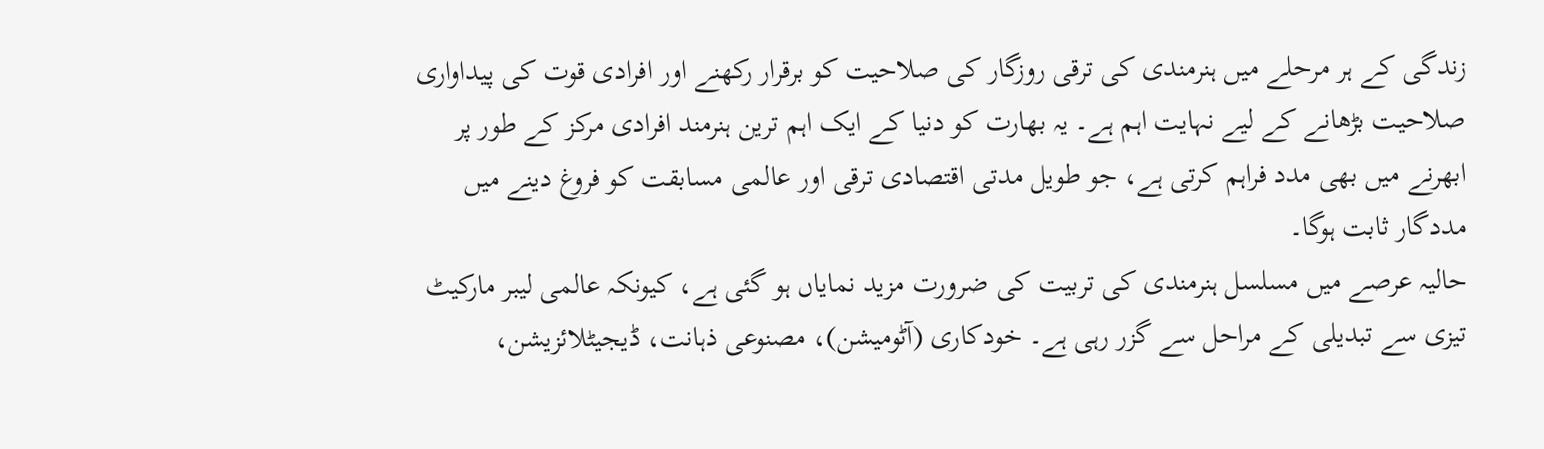زندگی کے ہر مرحلے میں ہنرمندی کی ترقی روزگار کی صلاحیت کو برقرار رکھنے اور افرادی قوت کی پیداواری صلاحیت بڑھانے کے لیے نہایت اہم ہے۔ یہ بھارت کو دنیا کے ایک اہم ترین ہنرمند افرادی مرکز کے طور پر ابھرنے میں بھی مدد فراہم کرتی ہے، جو طویل مدتی اقتصادی ترقی اور عالمی مسابقت کو فروغ دینے میں مددگار ثابت ہوگا۔
حالیہ عرصے میں مسلسل ہنرمندی کی تربیت کی ضرورت مزید نمایاں ہو گئی ہے، کیونکہ عالمی لیبر مارکیٹ تیزی سے تبدیلی کے مراحل سے گزر رہی ہے۔ خودکاری (آٹومیشن)، مصنوعی ذہانت، ڈیجیٹلائزیشن،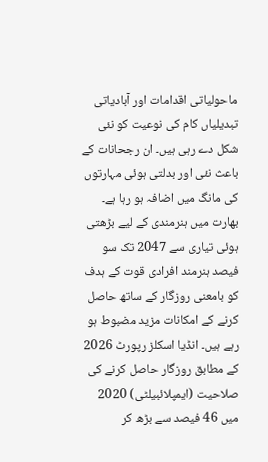ماحولیاتی اقدامات اور آبادیاتی تبدیلیاں کام کی نوعیت کو نئی شکل دے رہی ہیں۔ ان رجحانات کے باعث نئی اور بدلتی ہوئی مہارتوں کی مانگ میں اضافہ ہو رہا ہے۔
بھارت میں ہنرمندی کے لیے بڑھتی ہوئی تیاری سے 2047 تک سو فیصد ہنرمند افرادی قوت کے ہدف کو بامعنی روزگار کے ساتھ حاصل کرنے کے امکانات مزید مضبوط ہو رہے ہیں۔ انڈیا اسکلز رپورٹ 2026 کے مطابق روزگار حاصل کرنے کی صلاحیت (ایمپلائبیلٹی) 2020 میں 46 فیصد سے بڑھ کر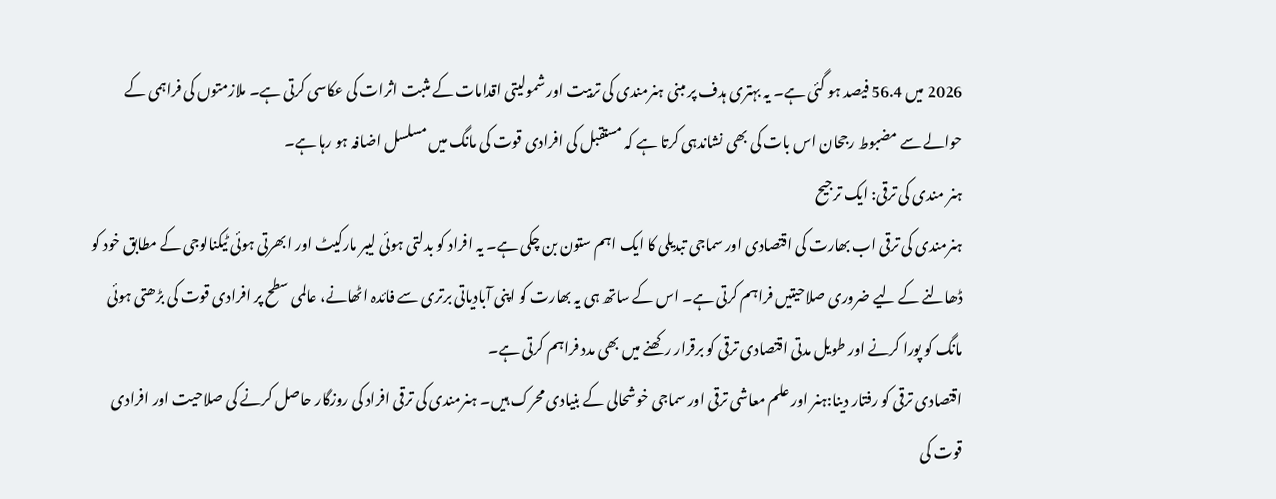2026 میں 56.4 فیصد ہو گئی ہے۔ یہ بہتری ہدف پر مبنی ہنرمندی کی تربیت اور شمولیتی اقدامات کے مثبت اثرات کی عکاسی کرتی ہے۔ ملازمتوں کی فراہمی کے حوالے سے مضبوط رجحان اس بات کی بھی نشاندہی کرتا ہے کہ مستقبل کی افرادی قوت کی مانگ میں مسلسل اضافہ ہو رہا ہے۔
ہنر مندی کی ترقی: ایک ترجیح
ہنرمندی کی ترقی اب بھارت کی اقتصادی اور سماجی تبدیلی کا ایک اہم ستون بن چکی ہے۔ یہ افراد کو بدلتی ہوئی لیبر مارکیٹ اور ابھرتی ہوئی ٹیکنالوجی کے مطابق خود کو ڈھالنے کے لیے ضروری صلاحیتیں فراہم کرتی ہے۔ اس کے ساتھ ہی یہ بھارت کو اپنی آبادیاتی برتری سے فائدہ اٹھانے، عالمی سطح پر افرادی قوت کی بڑھتی ہوئی مانگ کو پورا کرنے اور طویل مدتی اقتصادی ترقی کو برقرار رکھنے میں بھی مدد فراہم کرتی ہے۔
اقتصادی ترقی کو رفتار دینا:ہنر اور علم معاشی ترقی اور سماجی خوشحالی کے بنیادی محرک ہیں۔ ہنرمندی کی ترقی افراد کی روزگار حاصل کرنے کی صلاحیت اور افرادی قوت کی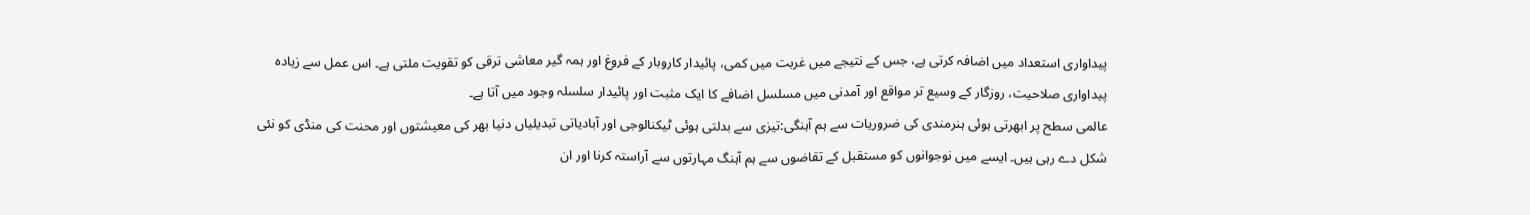پیداواری استعداد میں اضافہ کرتی ہے، جس کے نتیجے میں غربت میں کمی، پائیدار کاروبار کے فروغ اور ہمہ گیر معاشی ترقی کو تقویت ملتی ہے۔ اس عمل سے زیادہ پیداواری صلاحیت، روزگار کے وسیع تر مواقع اور آمدنی میں مسلسل اضافے کا ایک مثبت اور پائیدار سلسلہ وجود میں آتا ہے۔
عالمی سطح پر ابھرتی ہوئی ہنرمندی کی ضروریات سے ہم آہنگی:تیزی سے بدلتی ہوئی ٹیکنالوجی اور آبادیاتی تبدیلیاں دنیا بھر کی معیشتوں اور محنت کی منڈی کو نئی شکل دے رہی ہیں۔ ایسے میں نوجوانوں کو مستقبل کے تقاضوں سے ہم آہنگ مہارتوں سے آراستہ کرنا اور ان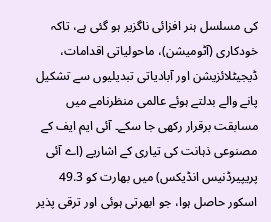کی مسلسل ہنر افزائی ناگزیر ہو گئی ہے، تاکہ خودکاری (آٹومیشن)، ماحولیاتی اقدامات، ڈیجیٹلائزیشن اور آبادیاتی تبدیلیوں سے تشکیل پانے والے بدلتے ہوئے عالمی منظرنامے میں مسابقت برقرار رکھی جا سکے۔ آئی ایم ایف کے مصنوعی ذہانت کی تیاری کے اشاریے (اے آئی پریپیرڈنیس انڈیکس) میں بھارت کو 49.3 اسکور حاصل ہوا، جو ابھرتی ہوئی اور ترقی پذیر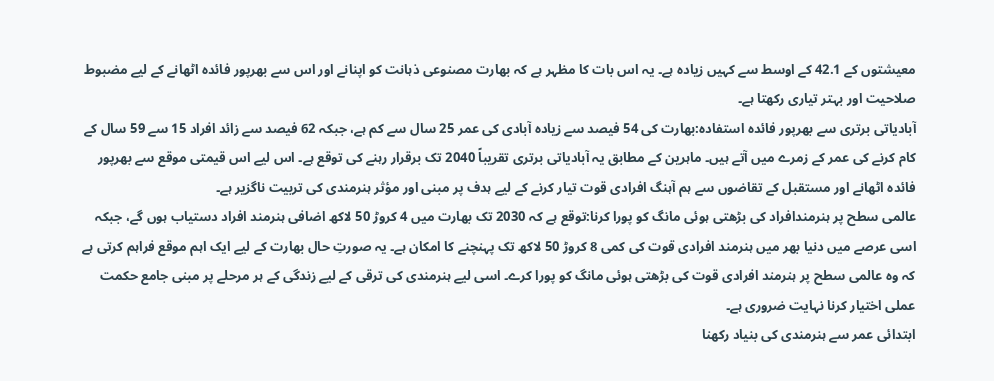معیشتوں کے 42.1 کے اوسط سے کہیں زیادہ ہے۔ یہ اس بات کا مظہر ہے کہ بھارت مصنوعی ذہانت کو اپنانے اور اس سے بھرپور فائدہ اٹھانے کے لیے مضبوط صلاحیت اور بہتر تیاری رکھتا ہے۔
آبادیاتی برتری سے بھرپور فائدہ استفادہ:بھارت کی 54 فیصد سے زیادہ آبادی کی عمر 25 سال سے کم ہے، جبکہ 62 فیصد سے زائد افراد 15 سے 59 سال کے کام کرنے کی عمر کے زمرے میں آتے ہیں۔ ماہرین کے مطابق یہ آبادیاتی برتری تقریباً 2040 تک برقرار رہنے کی توقع ہے۔ اس لیے اس قیمتی موقع سے بھرپور فائدہ اٹھانے اور مستقبل کے تقاضوں سے ہم آہنگ افرادی قوت تیار کرنے کے لیے ہدف پر مبنی اور مؤثر ہنرمندی کی تربیت ناگزیر ہے۔
عالمی سطح پر ہنرمندافراد کی بڑھتی ہوئی مانگ کو پورا کرنا:توقع ہے کہ 2030 تک بھارت میں 4 کروڑ 50 لاکھ اضافی ہنرمند افراد دستیاب ہوں گے، جبکہ اسی عرصے میں دنیا بھر میں ہنرمند افرادی قوت کی کمی 8 کروڑ 50 لاکھ تک پہنچنے کا امکان ہے۔ یہ صورتِ حال بھارت کے لیے ایک اہم موقع فراہم کرتی ہے کہ وہ عالمی سطح پر ہنرمند افرادی قوت کی بڑھتی ہوئی مانگ کو پورا کرے۔ اسی لیے ہنرمندی کی ترقی کے لیے زندگی کے ہر مرحلے پر مبنی جامع حکمت عملی اختیار کرنا نہایت ضروری ہے۔
ابتدائی عمر سے ہنرمندی کی بنیاد رکھنا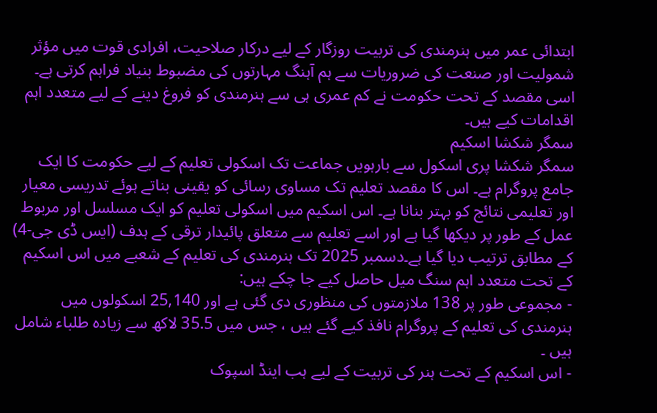ابتدائی عمر میں ہنرمندی کی تربیت روزگار کے لیے درکار صلاحیت، افرادی قوت میں مؤثر شمولیت اور صنعت کی ضروریات سے ہم آہنگ مہارتوں کی مضبوط بنیاد فراہم کرتی ہے۔ اسی مقصد کے تحت حکومت نے کم عمری ہی سے ہنرمندی کو فروغ دینے کے لیے متعدد اہم اقدامات کیے ہیں۔
سمگر شکشا اسکیم
سمگر شکشا پری اسکول سے بارہویں جماعت تک اسکولی تعلیم کے لیے حکومت کا ایک جامع پروگرام ہے۔ اس کا مقصد تعلیم تک مساوی رسائی کو یقینی بناتے ہوئے تدریسی معیار اور تعلیمی نتائج کو بہتر بنانا ہے۔ اس اسکیم میں اسکولی تعلیم کو ایک مسلسل اور مربوط عمل کے طور پر دیکھا گیا ہے اور اسے تعلیم سے متعلق پائیدار ترقی کے ہدف (ایس ڈی جی-4) کے مطابق ترتیب دیا گیا ہے۔دسمبر 2025 تک ہنرمندی کی تعلیم کے شعبے میں اس اسکیم کے تحت متعدد اہم سنگ میل حاصل کیے جا چکے ہیں:
- مجموعی طور پر 138 ملازمتوں کی منظوری دی گئی ہے اور 25,140 اسکولوں میں ہنرمندی کی تعلیم کے پروگرام نافذ کیے گئے ہیں ، جس میں 35.5 لاکھ سے زیادہ طلباء شامل ہیں ۔
- اس اسکیم کے تحت ہنر کی تربیت کے لیے ہب اینڈ اسپوک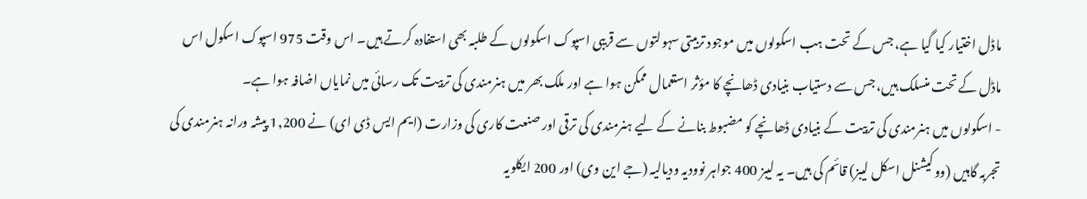ماڈل اختیار کیا گیا ہے، جس کے تحت ہب اسکولوں میں موجود تربیتی سہولتوں سے قریبی اسپوک اسکولوں کے طلبہ بھی استفادہ کرتے ہیں۔ اس وقت 975 اسپوک اسکول اس ماڈل کے تحت منسلک ہیں، جس سے دستیاب بنیادی ڈھانچے کا مؤثر استعمال ممکن ہوا ہے اور ملک بھر میں ہنرمندی کی تربیت تک رسائی میں نمایاں اضافہ ہوا ہے۔
- اسکولوں میں ہنرمندی کی تربیت کے بنیادی ڈھانچے کو مضبوط بنانے کے لیے ہنرمندی کی ترقی اور صنعت کاری کی وزارت (ایم ایس ڈی ای) نے 1,200 پیشہ ورانہ ہنرمندی کی تجربہ گاہیں (ووکیشنل اسکل لیبز) قائم کی ہیں۔ یہ لیبز 400 جواہر نوودیہ ودیالیہ (جے این وی) اور 200 ایکلویہ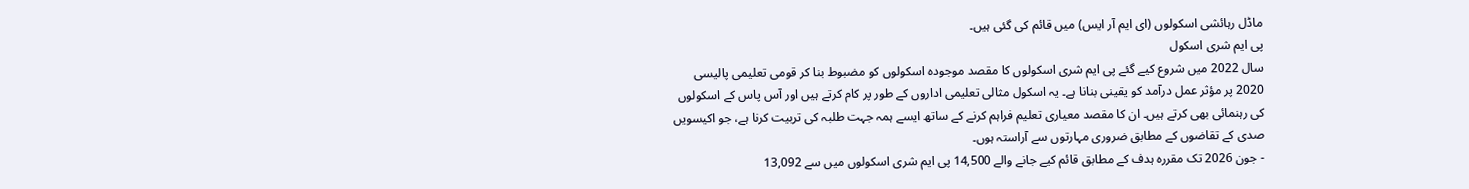ماڈل رہائشی اسکولوں (ای ایم آر ایس) میں قائم کی گئی ہیں۔
پی ایم شری اسکول
سال 2022 میں شروع کیے گئے پی ایم شری اسکولوں کا مقصد موجودہ اسکولوں کو مضبوط بنا کر قومی تعلیمی پالیسی 2020 پر مؤثر عمل درآمد کو یقینی بنانا ہے۔ یہ اسکول مثالی تعلیمی اداروں کے طور پر کام کرتے ہیں اور آس پاس کے اسکولوں کی رہنمائی بھی کرتے ہیں۔ ان کا مقصد معیاری تعلیم فراہم کرنے کے ساتھ ایسے ہمہ جہت طلبہ کی تربیت کرنا ہے، جو اکیسویں صدی کے تقاضوں کے مطابق ضروری مہارتوں سے آراستہ ہوں۔
- جون 2026 تک مقررہ ہدف کے مطابق قائم کیے جانے والے 14,500 پی ایم شری اسکولوں میں سے 13,092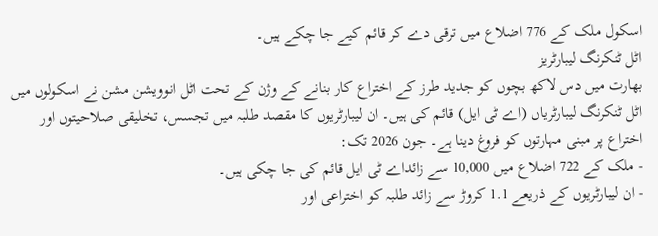اسکول ملک کے 776 اضلاع میں ترقی دے کر قائم کیے جا چکے ہیں۔
اٹل ٹنکرنگ لیبارٹریز
بھارت میں دس لاکھ بچوں کو جدید طرز کے اختراع کار بنانے کے وژن کے تحت اٹل انوویشن مشن نے اسکولوں میں اٹل ٹنکرنگ لیبارٹریاں (اے ٹی ایل) قائم کی ہیں۔ ان لیبارٹریوں کا مقصد طلبہ میں تجسس، تخلیقی صلاحیتوں اور اختراع پر مبنی مہارتوں کو فروغ دینا ہے۔ جون 2026 تک:
- ملک کے 722 اضلاع میں 10,000 سے زائداے ٹی ایل قائم کی جا چکی ہیں۔
- ان لیبارٹریوں کے ذریعے 1.1 کروڑ سے زائد طلبہ کو اختراعی اور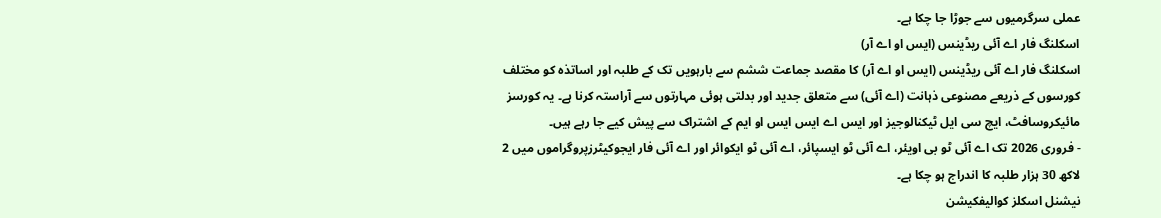عملی سرگرمیوں سے جوڑا جا چکا ہے۔
اسکلنگ فار اے آئی ریڈینس (ایس او اے آر)
اسکلنگ فار اے آئی ریڈینس (ایس او اے آر) کا مقصد جماعت ششم سے بارہویں تک کے طلبہ اور اساتذہ کو مختلف کورسوں کے ذریعے مصنوعی ذہانت (اے آئی) سے متعلق جدید اور بدلتی ہوئی مہارتوں سے آراستہ کرنا ہے۔ یہ کورسز مائیکروسافٹ، ایچ سی ایل ٹیکنالوجیز اور ایس اے ایس ایس او ایم کے اشتراک سے پیش کیے جا رہے ہیں۔
- فروری 2026 تک اے آئی ٹو بی اویئر، اے آئی ٹو ایسپائر، اے آئی ٹو ایکوائر اور اے آئی فار ایجوکیٹرزپروگراموں میں 2 لاکھ 30 ہزار طلبہ کا اندراج ہو چکا ہے۔
نیشنل اسکلز کوالیفکیشن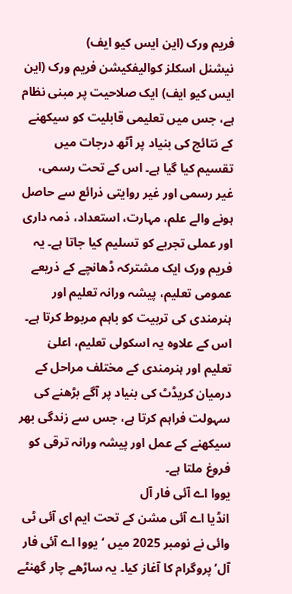فریم ورک (این ایس کیو ایف)
نیشنل اسکلز کوالیفکیشن فریم ورک (این ایس کیو ایف) ایک صلاحیت پر مبنی نظام ہے، جس میں تعلیمی قابلیت کو سیکھنے کے نتائج کی بنیاد پر آٹھ درجات میں تقسیم کیا گیا ہے۔ اس کے تحت رسمی، غیر رسمی اور غیر روایتی ذرائع سے حاصل ہونے والے علم، مہارت، استعداد، ذمہ داری اور عملی تجربے کو تسلیم کیا جاتا ہے۔ یہ فریم ورک ایک مشترکہ ڈھانچے کے ذریعے عمومی تعلیم، پیشہ ورانہ تعلیم اور ہنرمندی کی تربیت کو باہم مربوط کرتا ہے۔ اس کے علاوہ یہ اسکولی تعلیم، اعلیٰ تعلیم اور ہنرمندی کے مختلف مراحل کے درمیان کریڈٹ کی بنیاد پر آگے بڑھنے کی سہولت فراہم کرتا ہے، جس سے زندگی بھر سیکھنے کے عمل اور پیشہ ورانہ ترقی کو فروغ ملتا ہے۔
یووا اے آئی فار آل
انڈیا اے آئی مشن کے تحت ایم ای آئی ٹی وائی نے نومبر 2025 میں ‘یووا اے آئی فار آل’ پروگرام کا آغاز کیا۔ یہ ساڑھے چار گھنٹے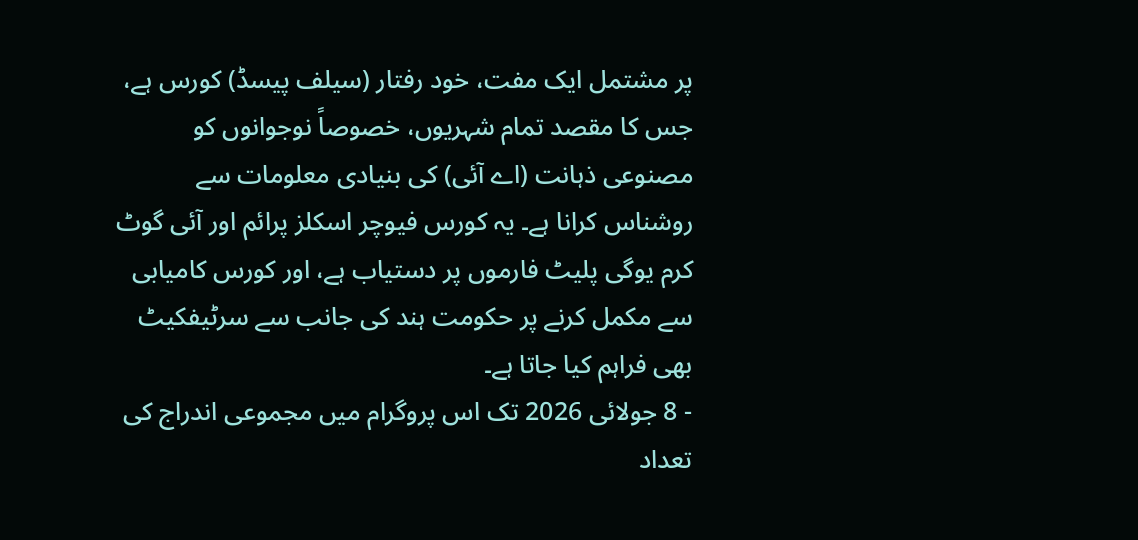پر مشتمل ایک مفت، خود رفتار (سیلف پیسڈ) کورس ہے، جس کا مقصد تمام شہریوں، خصوصاً نوجوانوں کو مصنوعی ذہانت (اے آئی) کی بنیادی معلومات سے روشناس کرانا ہے۔ یہ کورس فیوچر اسکلز پرائم اور آئی گوٹ کرم یوگی پلیٹ فارموں پر دستیاب ہے، اور کورس کامیابی سے مکمل کرنے پر حکومت ہند کی جانب سے سرٹیفکیٹ بھی فراہم کیا جاتا ہے۔
- 8 جولائی 2026 تک اس پروگرام میں مجموعی اندراج کی تعداد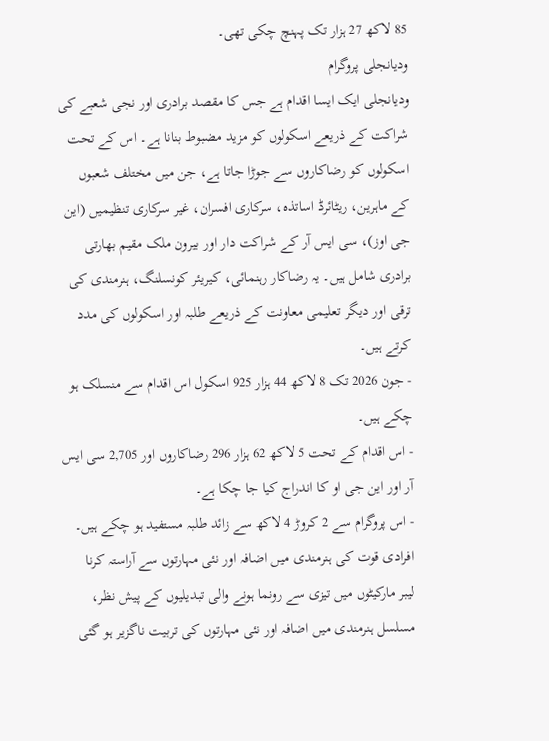85 لاکھ 27 ہزار تک پہنچ چکی تھی۔
ودیانجلی پروگرام
ودیانجلی ایک ایسا اقدام ہے جس کا مقصد برادری اور نجی شعبے کی شراکت کے ذریعے اسکولوں کو مزید مضبوط بنانا ہے۔ اس کے تحت اسکولوں کو رضاکاروں سے جوڑا جاتا ہے، جن میں مختلف شعبوں کے ماہرین، ریٹائرڈ اساتذہ، سرکاری افسران، غیر سرکاری تنظیمیں (این جی اوز)، سی ایس آر کے شراکت دار اور بیرون ملک مقیم بھارتی برادری شامل ہیں۔ یہ رضاکار رہنمائی، کیریئر کونسلنگ، ہنرمندی کی ترقی اور دیگر تعلیمی معاونت کے ذریعے طلبہ اور اسکولوں کی مدد کرتے ہیں۔
- جون 2026 تک 8 لاکھ 44 ہزار 925 اسکول اس اقدام سے منسلک ہو چکے ہیں۔
- اس اقدام کے تحت 5 لاکھ 62 ہزار 296 رضاکاروں اور 2,705 سی ایس آر اور این جی او کا اندراج کیا جا چکا ہے۔
- اس پروگرام سے 2 کروڑ 4 لاکھ سے زائد طلبہ مستفید ہو چکے ہیں۔
افرادی قوت کی ہنرمندی میں اضافہ اور نئی مہارتوں سے آراستہ کرنا
لیبر مارکیٹوں میں تیزی سے رونما ہونے والی تبدیلیوں کے پیش نظر، مسلسل ہنرمندی میں اضافہ اور نئی مہارتوں کی تربیت ناگزیر ہو گئی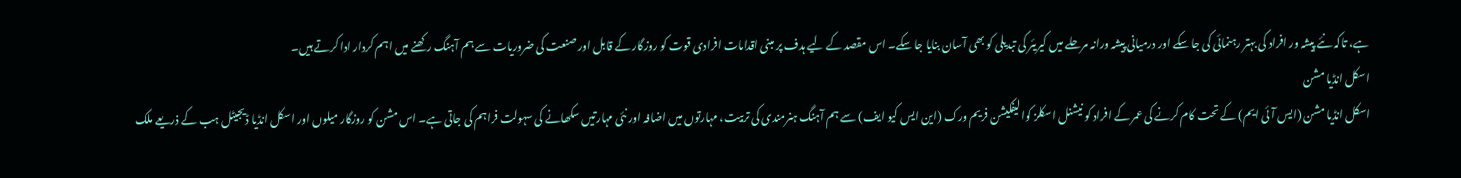ہے، تاکہ نئے پیشہ ور افراد کی بہتر رہنمائی کی جا سکے اور درمیانی پیشہ ورانہ مرحلے میں کیریئر کی تبدیلی کو بھی آسان بنایا جا سکے۔ اس مقصد کے لیے ہدف پر مبنی اقدامات افرادی قوت کو روزگار کے قابل اور صنعت کی ضروریات سے ہم آہنگ رکھنے میں اہم کردار ادا کرتے ہیں۔
اسکل انڈیا مشن
اسکل انڈیا مشن (ایس آئی ایم) کے تحت کام کرنے کی عمر کے افراد کو نیشنل اسکلز کوالیفکیشن فریم ورک (این ایس کیو ایف) سے ہم آہنگ ہنرمندی کی تربیت، مہارتوں میں اضافہ اور نئی مہارتیں سکھانے کی سہولت فراہم کی جاتی ہے۔ اس مشن کو روزگار میلوں اور اسکل انڈیا ڈیجیٹل ہب کے ذریعے ملک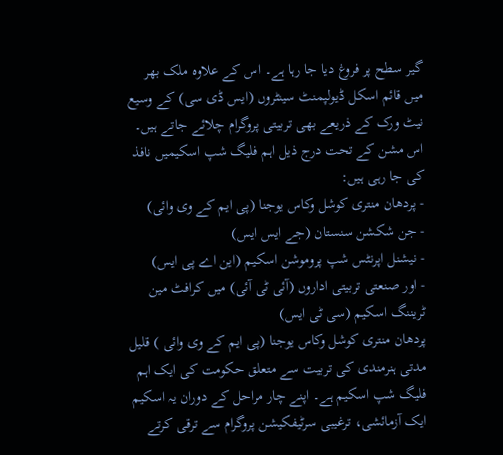گیر سطح پر فروغ دیا جا رہا ہے۔ اس کے علاوہ ملک بھر میں قائم اسکل ڈیولپمنٹ سینٹروں (ایس ڈی سی) کے وسیع نیٹ ورک کے ذریعے بھی تربیتی پروگرام چلائے جاتے ہیں۔ اس مشن کے تحت درج ذیل اہم فلیگ شپ اسکیمیں نافذ کی جا رہی ہیں:
- پردھان منتری کوشل وکاس یوجنا (پی ایم کے وی وائی)
- جن شکشن سنستان (جے ایس ایس)
- نیشنل اپرنٹس شپ پروموشن اسکیم (این اے پی ایس)
- اور صنعتی تربیتی اداروں (آئی ٹی آئی) میں کرافٹ مین ٹریننگ اسکیم (سی ٹی ایس)
پردھان منتری کوشل وکاس یوجنا (پی ایم کے وی وائی ) قلیل مدتی ہنرمندی کی تربیت سے متعلق حکومت کی ایک اہم فلیگ شپ اسکیم ہے۔ اپنے چار مراحل کے دوران یہ اسکیم ایک آزمائشی، ترغیبی سرٹیفکیشن پروگرام سے ترقی کرتے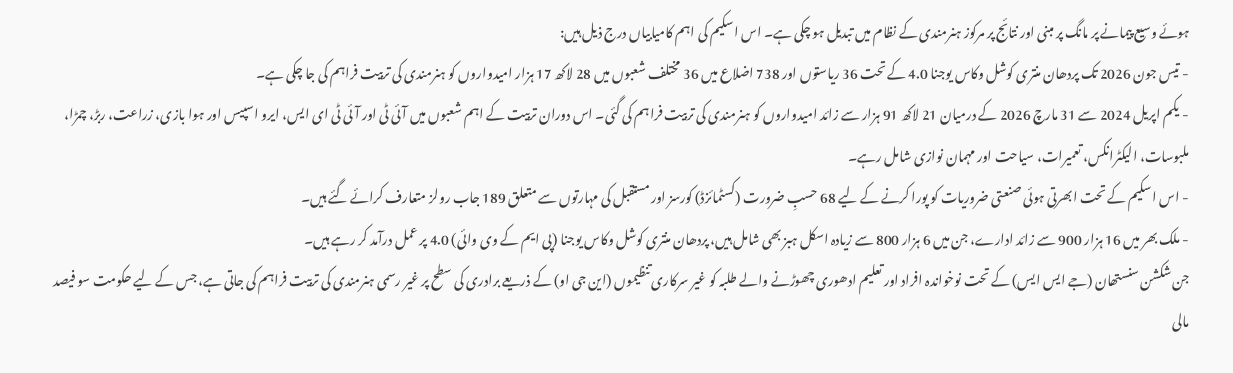ہوئے وسیع پیمانے پر مانگ پر مبنی اور نتائج پر مرکوز ہنرمندی کے نظام میں تبدیل ہو چکی ہے۔ اس اسکیم کی اہم کامیابیاں درج ذیل ہیں:
- تیس جون 2026 تک پردھان منتری کوشل وکاس یوجنا 4.0 کے تحت 36 ریاستوں اور 738 اضلاع میں 36 مختلف شعبوں میں 28 لاکھ 17 ہزار امیدواروں کو ہنرمندی کی تربیت فراہم کی جا چکی ہے۔
- یکم اپریل 2024 سے 31 مارچ 2026 کے درمیان 21 لاکھ 91 ہزار سے زائد امیدواروں کو ہنرمندی کی تربیت فراہم کی گئی۔ اس دوران تربیت کے اہم شعبوں میں آئی ٹی اور آئی ٹی ای ایس، ایرو اسپیس اور ہوا بازی، زراعت، ربڑ، چمڑا، ملبوسات، الیکٹرانکس، تعمیرات، سیاحت اور مہمان نوازی شامل رہے۔
- اس اسکیم کے تحت ابھرتی ہوئی صنعتی ضروریات کو پورا کرنے کے لیے 68 حسبِ ضرورت (کسٹمائزڈ) کورسز اور مستقبل کی مہارتوں سے متعلق 189 جاب رولز متعارف کرائے گئے ہیں۔
- ملک بھر میں 16 ہزار 900 سے زائد ادارے، جن میں 6 ہزار 800 سے زیادہ اسکل ہبز بھی شامل ہیں، پردھان منتری کوشل وکاس یوجنا (پی ایم کے وی وائی) 4.0 پر عمل درآمد کر رہے ہیں۔
جن شکشن سنستھان (جے ایس ایس) کے تحت نوخواندہ افراد اور تعلیم ادھوری چھوڑنے والے طلبہ کو غیر سرکاری تنظیموں (این جی او) کے ذریعے برادری کی سطح پر غیر رسمی ہنرمندی کی تربیت فراہم کی جاتی ہے، جس کے لیے حکومت سو فیصد مالی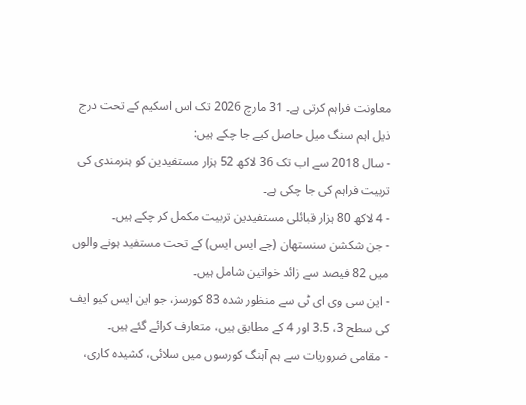معاونت فراہم کرتی ہے۔ 31 مارچ 2026 تک اس اسکیم کے تحت درج ذیل اہم سنگ میل حاصل کیے جا چکے ہیں:
- سال 2018 سے اب تک 36 لاکھ 52 ہزار مستفیدین کو ہنرمندی کی تربیت فراہم کی جا چکی ہے۔
- 4 لاکھ 80 ہزار قبائلی مستفیدین تربیت مکمل کر چکے ہیں۔
- جن شکشن سنستھان (جے ایس ایس) کے تحت مستفید ہونے والوں میں 82 فیصد سے زائد خواتین شامل ہیں۔
- این سی وی ای ٹی سے منظور شدہ 83 کورسز، جو این ایس کیو ایف کی سطح 3، 3.5 اور 4 کے مطابق ہیں، متعارف کرائے گئے ہیں۔
- مقامی ضروریات سے ہم آہنگ کورسوں میں سلائی، کشیدہ کاری،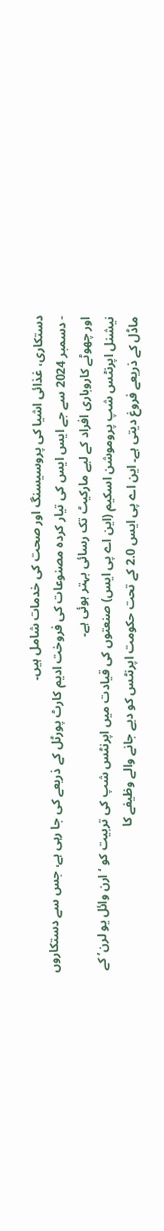دستکاری، غذائی اشیا کی پروسیسنگ اور صحت کی خدمات شامل ہیں۔
- دسمبر 2024 سے جے ایس ایس کی تیار کردہ مصنوعات کی فروخت ادیم کارٹ پورٹل کے ذریعے کی جا رہی ہے، جس سے دستکاروں اور چھوٹے کاروباری افراد کے لیے مارکیٹ تک رسائی بہتر ہوئی ہے۔
نیشنل اپرنٹس شپ پروموشن اسکیم (این اے پی ایس) صنعتوں کی قیادت میں اپرنٹس شپ کی تربیت کو ‘ارن وائل یو لرن’ کے ماڈل کے ذریعے فروغ دیتی ہے۔ این اے پی ایس 2.0 کے تحت حکومت اپرنٹس کو دیے جانے والے وظیفے کا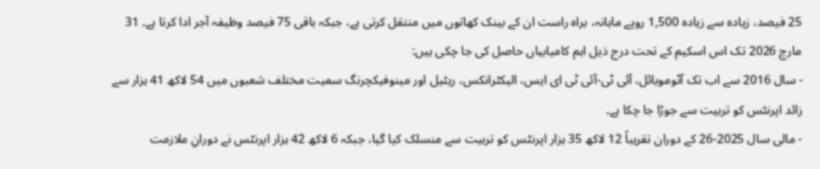25 فیصد، زیادہ سے زیادہ 1,500 روپے ماہانہ، براہ راست ان کے بینک کھاتوں میں منتقل کرتی ہے، جبکہ باقی 75 فیصد وظیفہ آجر ادا کرتا ہے۔ 31 مارچ 2026 تک اس اسکیم کے تحت درج ذیل اہم کامیابیاں حاصل کی جا چکی ہیں:
- سال 2016 سے اب تک آٹوموبائل، آئی ٹی-آئی ٹی ای ایس، الیکٹرانکس، ریٹیل اور مینوفیکچرنگ سمیت مختلف شعبوں میں 54 لاکھ 41 ہزار سے زائد اپرنٹس کو تربیت سے جوڑا جا چکا ہے۔
- مالی سال 2025-26 کے دوران تقریباً 12 لاکھ 35 ہزار اپرنٹس کو تربیت سے منسلک کیا گیا، جبکہ 6 لاکھ 42 ہزار اپرنٹس نے دورانِ ملازمت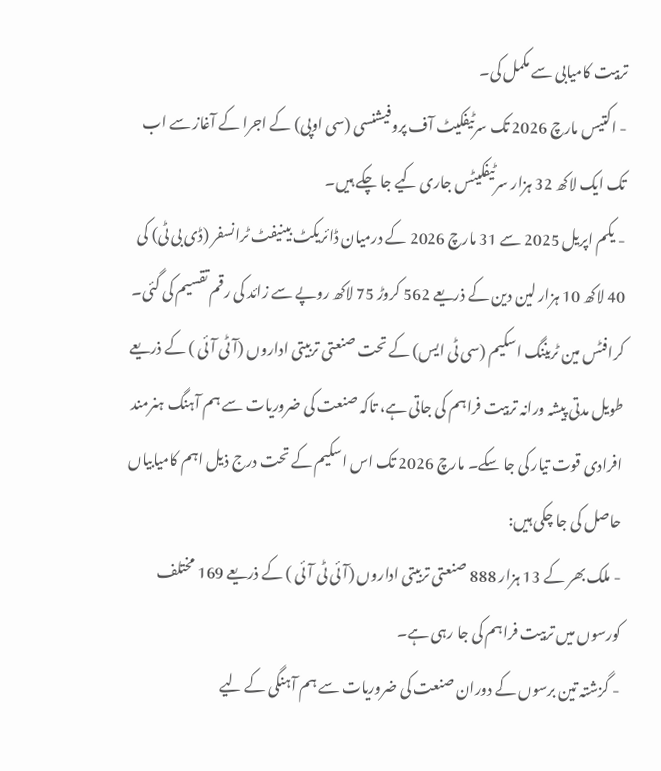تربیت کامیابی سے مکمل کی۔
- اکتیس مارچ 2026 تک سرٹیفکیٹ آف پروفیشنسی (سی اوپی) کے اجرا کے آغاز سے اب تک ایک لاکھ 32 ہزار سرٹیفکیٹس جاری کیے جا چکے ہیں۔
- یکم اپریل 2025 سے 31 مارچ 2026 کے درمیان ڈائریکٹ بینیفٹ ٹرانسفر (ڈی بی ٹی) کی 40 لاکھ 10 ہزار لین دین کے ذریعے 562 کروڑ 75 لاکھ روپے سے زائد کی رقم تقسیم کی گئی۔
کرافٹس مین ٹریننگ اسکیم (سی ٹی ایس) کے تحت صنعتی تربیتی اداروں (آٹی آئی ) کے ذریعے طویل مدتی پیشہ ورانہ تربیت فراہم کی جاتی ہے، تاکہ صنعت کی ضروریات سے ہم آہنگ ہنرمند افرادی قوت تیار کی جا سکے۔ مارچ 2026 تک اس اسکیم کے تحت درج ذیل اہم کامیابیاں حاصل کی جا چکی ہیں:
- ملک بھر کے 13 ہزار 888 صنعتی تربیتی اداروں (آئی ٹی آئی ) کے ذریعے 169 مختلف کورسوں میں تربیت فراہم کی جا رہی ہے۔
- گزشتہ تین برسوں کے دوران صنعت کی ضروریات سے ہم آہنگی کے لیے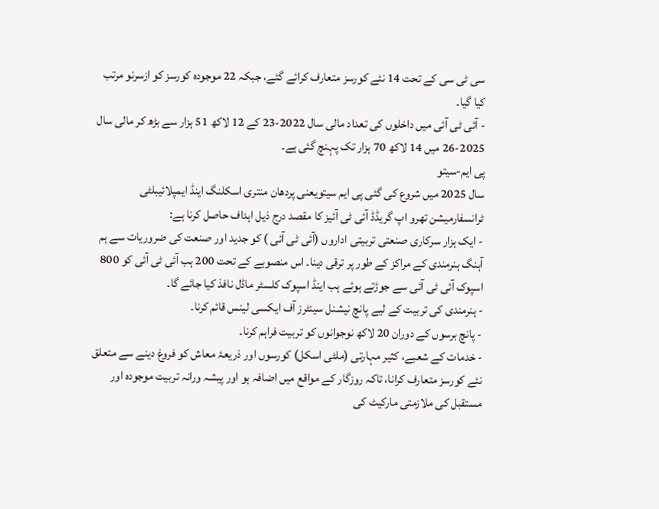سی ٹی سی کے تحت 14 نئے کورسز متعارف کرائے گئے، جبکہ 22 موجودہ کورسز کو ازسرنو مرتب کیا گیا۔
- آئی ٹی آئی میں داخلوں کی تعداد مالی سال 2022-23 کے 12 لاکھ 51 ہزار سے بڑھ کر مالی سال 2025-26 میں 14 لاکھ 70 ہزار تک پہنچ گئی ہے۔
پی ایم-سیتو
سال 2025 میں شروع کی گئی پی ایم سیتویعنی پردھان منتری اسکلنگ اینڈ ایمپلائیبلٹی ٹرانسفارمیشن تھرو اپ گریڈڈ آئی ٹی آئیز کا مقصد درج ذیل اہداف حاصل کرنا ہے:
- ایک ہزار سرکاری صنعتی تربیتی اداروں (آئی ٹی آئی ) کو جدید اور صنعت کی ضروریات سے ہم آہنگ ہنرمندی کے مراکز کے طور پر ترقی دینا۔ اس منصوبے کے تحت 200 ہب آئی ٹی آئی کو 800 اسپوک آئی ٹی آئی سے جوڑتے ہوئے ہب اینڈ اسپوک کلسٹر ماڈل نافذ کیا جائے گا۔
- ہنرمندی کی تربیت کے لیے پانچ نیشنل سینٹرز آف ایکسی لینس قائم کرنا۔
- پانچ برسوں کے دوران 20 لاکھ نوجوانوں کو تربیت فراہم کرنا۔
- خدمات کے شعبے، کثیر مہارتی (ملٹی اسکل) کورسوں اور ذریعۂ معاش کو فروغ دینے سے متعلق نئے کورسز متعارف کرانا، تاکہ روزگار کے مواقع میں اضافہ ہو اور پیشہ ورانہ تربیت موجودہ اور مستقبل کی ملازمتی مارکیٹ کی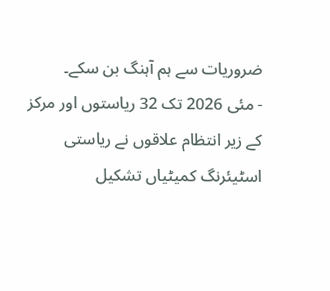ضروریات سے ہم آہنگ بن سکے۔
- مئی 2026 تک 32 ریاستوں اور مرکز کے زیر انتظام علاقوں نے ریاستی اسٹیئرنگ کمیٹیاں تشکیل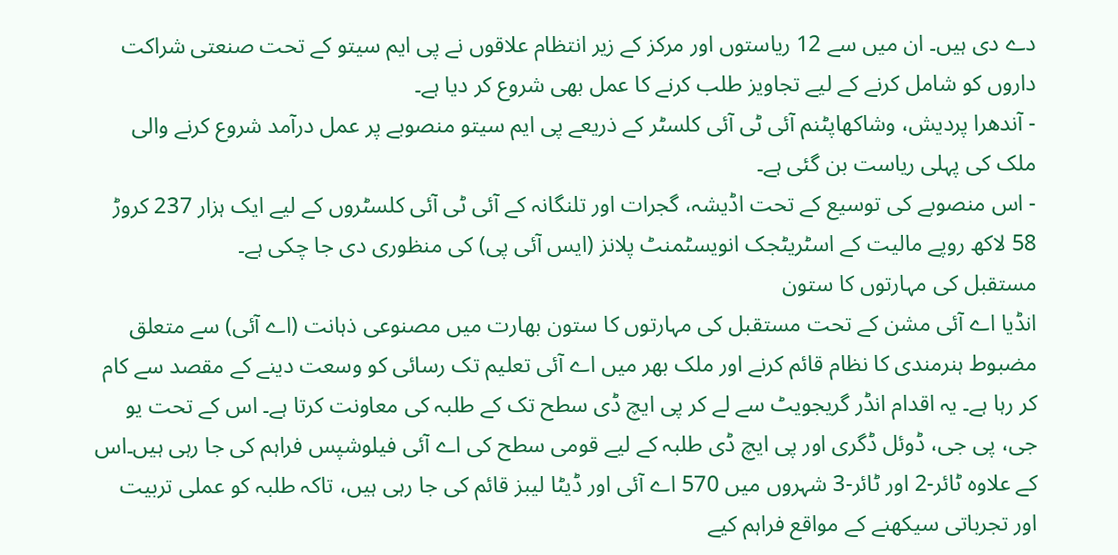دے دی ہیں۔ ان میں سے 12 ریاستوں اور مرکز کے زیر انتظام علاقوں نے پی ایم سیتو کے تحت صنعتی شراکت داروں کو شامل کرنے کے لیے تجاویز طلب کرنے کا عمل بھی شروع کر دیا ہے۔
- آندھرا پردیش، وشاکھاپٹنم آئی ٹی آئی کلسٹر کے ذریعے پی ایم سیتو منصوبے پر عمل درآمد شروع کرنے والی ملک کی پہلی ریاست بن گئی ہے۔
- اس منصوبے کی توسیع کے تحت اڈیشہ، گجرات اور تلنگانہ کے آئی ٹی آئی کلسٹروں کے لیے ایک ہزار 237 کروڑ 58 لاکھ روپے مالیت کے اسٹریٹجک انویسٹمنٹ پلانز (ایس آئی پی) کی منظوری دی جا چکی ہے۔
مستقبل کی مہارتوں کا ستون
انڈیا اے آئی مشن کے تحت مستقبل کی مہارتوں کا ستون بھارت میں مصنوعی ذہانت (اے آئی) سے متعلق مضبوط ہنرمندی کا نظام قائم کرنے اور ملک بھر میں اے آئی تعلیم تک رسائی کو وسعت دینے کے مقصد سے کام کر رہا ہے۔ یہ اقدام انڈر گریجویٹ سے لے کر پی ایچ ڈی سطح تک کے طلبہ کی معاونت کرتا ہے۔ اس کے تحت یو جی، پی جی، ڈوئل ڈگری اور پی ایچ ڈی طلبہ کے لیے قومی سطح کی اے آئی فیلوشپس فراہم کی جا رہی ہیں۔اس کے علاوہ ٹائر-2 اور ٹائر-3 شہروں میں 570 اے آئی اور ڈیٹا لیبز قائم کی جا رہی ہیں، تاکہ طلبہ کو عملی تربیت اور تجرباتی سیکھنے کے مواقع فراہم کیے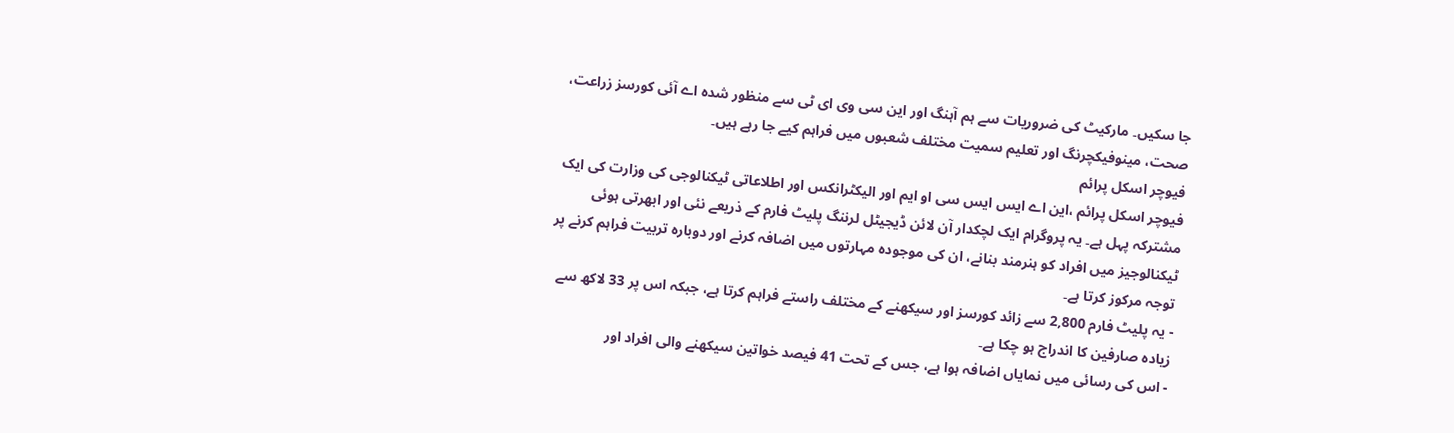جا سکیں۔ مارکیٹ کی ضروریات سے ہم آہنگ اور این سی وی ای ٹی سے منظور شدہ اے آئی کورسز زراعت، صحت، مینوفیکچرنگ اور تعلیم سمیت مختلف شعبوں میں فراہم کیے جا رہے ہیں۔
فیوچر اسکل پرائم
فیوچر اسکل پرائم ،این اے ایس ایس سی او ایم اور الیکٹرانکس اور اطلاعاتی ٹیکنالوجی کی وزارت کی ایک مشترکہ پہل ہے۔ یہ پروگرام ایک لچکدار آن لائن ڈیجیٹل لرننگ پلیٹ فارم کے ذریعے نئی اور ابھرتی ہوئی ٹیکنالوجیز میں افراد کو ہنرمند بنانے، ان کی موجودہ مہارتوں میں اضافہ کرنے اور دوبارہ تربیت فراہم کرنے پر توجہ مرکوز کرتا ہے۔
- یہ پلیٹ فارم 2,800 سے زائد کورسز اور سیکھنے کے مختلف راستے فراہم کرتا ہے، جبکہ اس پر 33 لاکھ سے زیادہ صارفین کا اندراج ہو چکا ہے۔
- اس کی رسائی میں نمایاں اضافہ ہوا ہے، جس کے تحت 41 فیصد خواتین سیکھنے والی افراد اور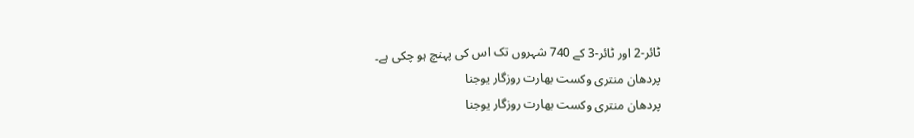ٹائر-2 اور ٹائر-3 کے 740 شہروں تک اس کی پہنچ ہو چکی ہے۔
پردھان منتری وکست بھارت روزگار یوجنا
پردھان منتری وکست بھارت روزگار یوجنا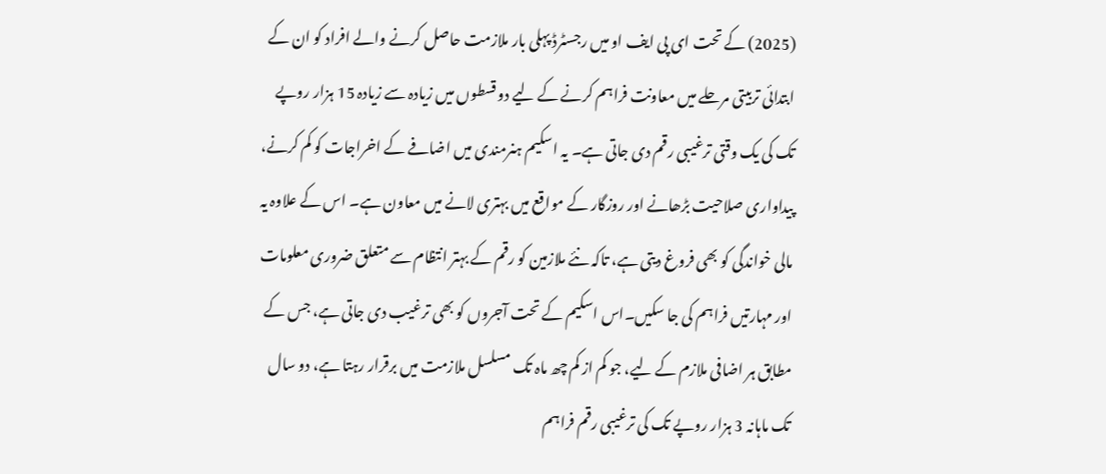(2025) کے تحت ای پی ایف او میں رجسٹرڈ پہلی بار ملازمت حاصل کرنے والے افراد کو ان کے ابتدائی تربیتی مرحلے میں معاونت فراہم کرنے کے لیے دو قسطوں میں زیادہ سے زیادہ 15 ہزار روپے تک کی یک وقتی ترغیبی رقم دی جاتی ہے۔ یہ اسکیم ہنرمندی میں اضافے کے اخراجات کو کم کرنے، پیداواری صلاحیت بڑھانے اور روزگار کے مواقع میں بہتری لانے میں معاون ہے۔ اس کے علاوہ یہ مالی خواندگی کو بھی فروغ دیتی ہے، تاکہ نئے ملازمین کو رقم کے بہتر انتظام سے متعلق ضروری معلومات اور مہارتیں فراہم کی جا سکیں۔اس اسکیم کے تحت آجروں کو بھی ترغیب دی جاتی ہے، جس کے مطابق ہر اضافی ملازم کے لیے، جو کم از کم چھ ماہ تک مسلسل ملازمت میں برقرار رہتا ہے، دو سال تک ماہانہ 3 ہزار روپے تک کی ترغیبی رقم فراہم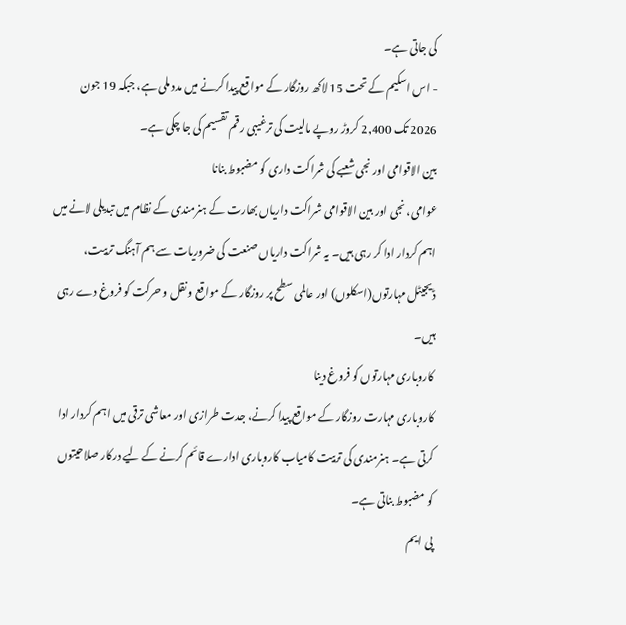کی جاتی ہے۔
- اس اسکیم کے تحت 15 لاکھ روزگار کے مواقع پیدا کرنے میں مدد ملی ہے، جبکہ 19 جون 2026 تک 2,400 کروڑ روپے مالیت کی ترغیبی رقم تقسیم کی جا چکی ہے۔
بین الاقوامی اور نجی شعبے کی شراکت داری کو مضبوط بنانا
عوامی، نجی اور بین الاقوامی شراکت داریاں بھارت کے ہنرمندی کے نظام میں تبدیلی لانے میں اہم کردار ادا کر رہی ہیں۔ یہ شراکت داریاں صنعت کی ضروریات سے ہم آہنگ تربیت، ڈیجیٹل مہارتوں(اسکلوں) اور عالمی سطح پر روزگار کے مواقع و نقل و حرکت کو فروغ دے رہی ہیں۔
کاروباری مہارتوں کو فروغ دینا
کاروباری مہارت روزگار کے مواقع پیدا کرنے، جدت طرازی اور معاشی ترقی میں اہم کردار ادا کرتی ہے۔ ہنرمندی کی تربیت کامیاب کاروباری ادارے قائم کرنے کے لیے درکار صلاحیتوں کو مضبوط بناتی ہے۔
پی ایم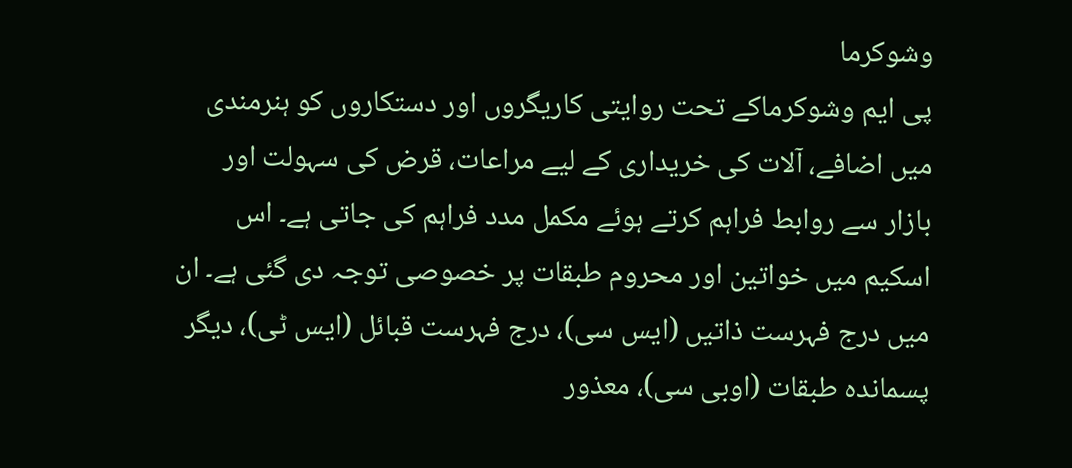وشوکرما
پی ایم وشوکرماکے تحت روایتی کاریگروں اور دستکاروں کو ہنرمندی میں اضافے، آلات کی خریداری کے لیے مراعات، قرض کی سہولت اور بازار سے روابط فراہم کرتے ہوئے مکمل مدد فراہم کی جاتی ہے۔ اس اسکیم میں خواتین اور محروم طبقات پر خصوصی توجہ دی گئی ہے۔ ان میں درج فہرست ذاتیں (ایس سی)، درج فہرست قبائل (ایس ٹی)، دیگر پسماندہ طبقات (اوبی سی)، معذور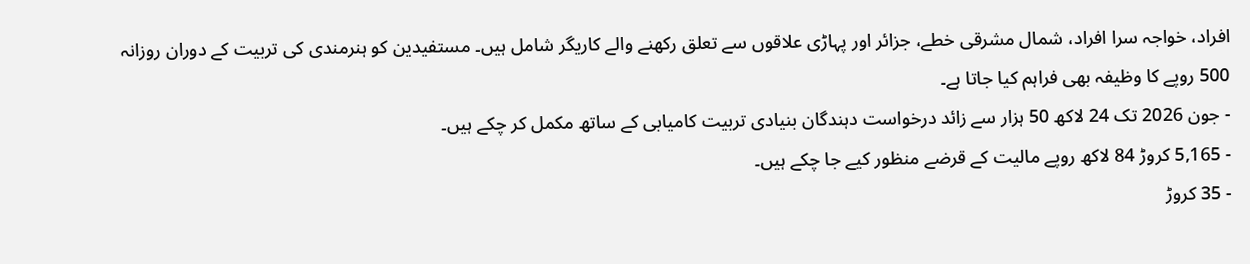افراد، خواجہ سرا افراد، شمال مشرقی خطے، جزائر اور پہاڑی علاقوں سے تعلق رکھنے والے کاریگر شامل ہیں۔ مستفیدین کو ہنرمندی کی تربیت کے دوران روزانہ 500 روپے کا وظیفہ بھی فراہم کیا جاتا ہے۔
- جون 2026 تک 24 لاکھ 50 ہزار سے زائد درخواست دہندگان بنیادی تربیت کامیابی کے ساتھ مکمل کر چکے ہیں۔
- 5,165 کروڑ 84 لاکھ روپے مالیت کے قرضے منظور کیے جا چکے ہیں۔
- 35 کروڑ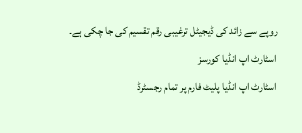روپے سے زائد کی ڈیجیٹل ترغیبی رقم تقسیم کی جا چکی ہے۔
اسٹارٹ اپ انڈیا کورسز
اسٹارٹ اپ انڈیا پلیٹ فارم پر تمام رجسٹرڈ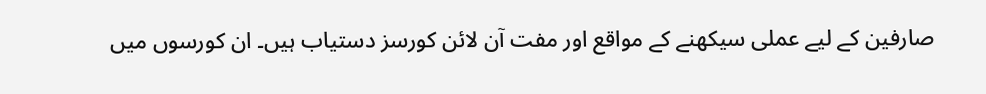صارفین کے لیے عملی سیکھنے کے مواقع اور مفت آن لائن کورسز دستیاب ہیں۔ ان کورسوں میں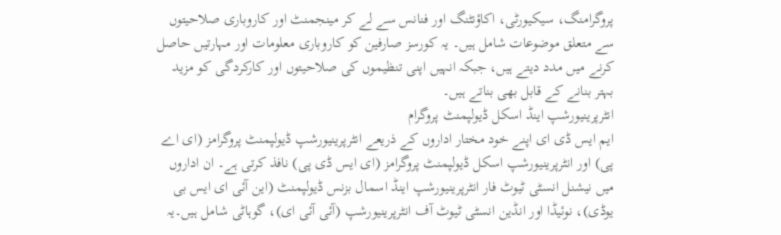پروگرامنگ، سیکیورٹی، اکاؤنٹنگ اور فنانس سے لے کر مینجمنٹ اور کاروباری صلاحیتوں سے متعلق موضوعات شامل ہیں۔ یہ کورسز صارفین کو کاروباری معلومات اور مہارتیں حاصل کرنے میں مدد دیتے ہیں، جبکہ انہیں اپنی تنظیموں کی صلاحیتوں اور کارکردگی کو مزید بہتر بنانے کے قابل بھی بناتے ہیں۔
انٹرپرینیورشپ اینڈ اسکل ڈیولپمنٹ پروگرام
ایم ایس ڈی ای اپنے خود مختار اداروں کے ذریعے انٹرپرینیورشپ ڈیولپمنٹ پروگرامز (ای اے پی) اور انٹرپرینیورشپ اسکل ڈیولپمنٹ پروگرامز (ای ایس ڈی پی) نافذ کرتی ہے۔ ان اداروں میں نیشنل انسٹی ٹیوٹ فار انٹرپرینیورشپ اینڈ اسمال بزنس ڈیولپمنٹ (این آئی ای ایس بی یوڈی)، نوئیڈا اور انڈین انسٹی ٹیوٹ آف انٹرپرینیورشپ (آئی آئی ای)، گوہاٹی شامل ہیں۔یہ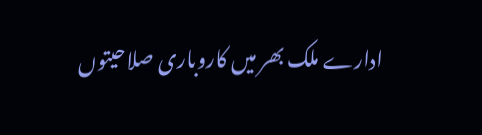ادارے ملک بھر میں کاروباری صلاحیتوں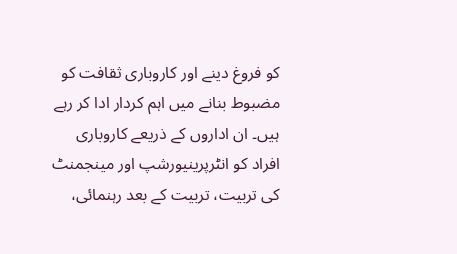کو فروغ دینے اور کاروباری ثقافت کو مضبوط بنانے میں اہم کردار ادا کر رہے ہیں۔ ان اداروں کے ذریعے کاروباری افراد کو انٹرپرینیورشپ اور مینجمنٹ کی تربیت، تربیت کے بعد رہنمائی،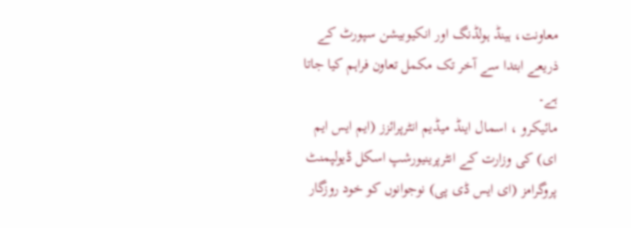معاونت، ہینڈ ہولڈنگ اور انکیوبیشن سپورٹ کے ذریعے ابتدا سے آخر تک مکمل تعاون فراہم کیا جاتا ہے۔
مائیکرو ، اسمال اینڈ میڈیم انٹرپرائزز (ایم ایس ایم ای) کی وزارت کے انٹرپرینیورشپ اسکل ڈیولپمنٹ پروگرامز (ای ایس ڈی پی) نوجوانوں کو خود روزگار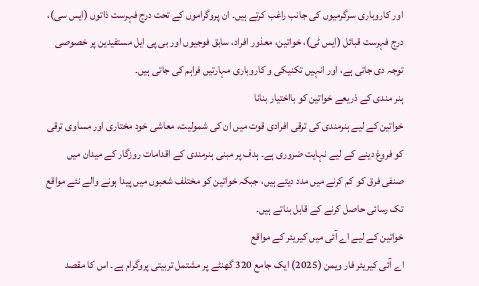اور کاروباری سرگرمیوں کی جانب راغب کرتے ہیں۔ ان پروگراموں کے تحت درج فہرست ذاتوں (ایس سی)، درج فہرست قبائل (ایس ٹی)، خواتین، معذور افراد، سابق فوجیوں اور بی پی ایل مستفیدین پر خصوصی توجہ دی جاتی ہے، اور انہیں تکنیکی و کاروباری مہارتیں فراہم کی جاتی ہیں۔
ہنر مندی کے ذریعے خواتین کو بااختیار بنانا
خواتین کے لیے ہنرمندی کی ترقی افرادی قوت میں ان کی شمولیت، معاشی خود مختاری اور مساوی ترقی کو فروغ دینے کے لیے نہایت ضروری ہے۔ ہدف پر مبنی ہنرمندی کے اقدامات روزگار کے میدان میں صنفی فرق کو کم کرنے میں مدد دیتے ہیں، جبکہ خواتین کو مختلف شعبوں میں پیدا ہونے والے نئے مواقع تک رسائی حاصل کرنے کے قابل بناتے ہیں۔
خواتین کے لیے اے آئی میں کیریئر کے مواقع
اے آئی کیریئر فار ویمن (2025) ایک جامع 320 گھنٹے پر مشتمل تربیتی پروگرام ہے۔ اس کا مقصد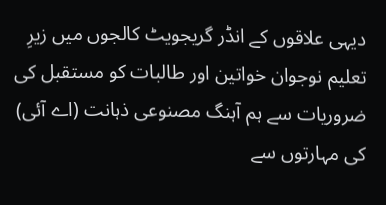دیہی علاقوں کے انڈر گریجویٹ کالجوں میں زیرِ تعلیم نوجوان خواتین اور طالبات کو مستقبل کی ضروریات سے ہم آہنگ مصنوعی ذہانت (اے آئی) کی مہارتوں سے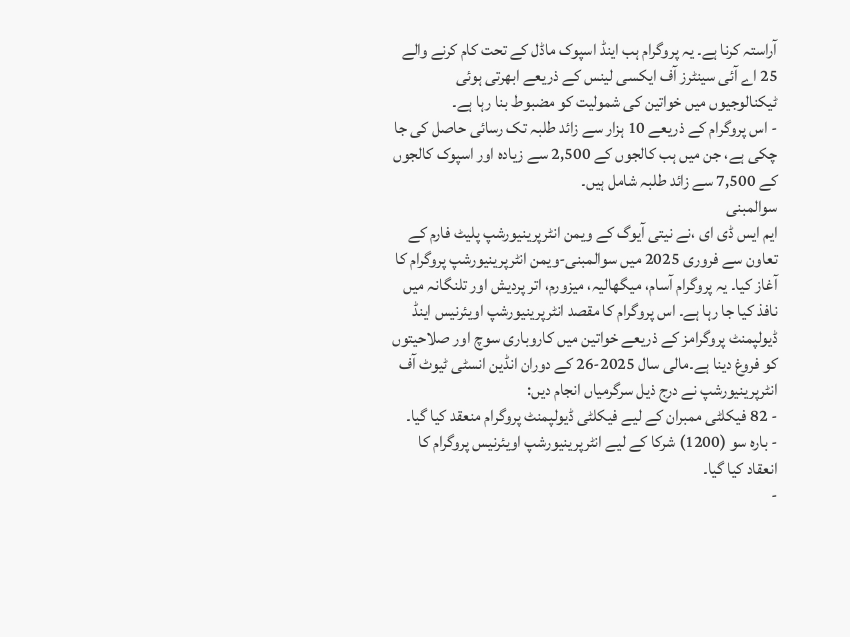آراستہ کرنا ہے۔ یہ پروگرام ہب اینڈ اسپوک ماڈل کے تحت کام کرنے والے 25 اے آئی سینٹرز آف ایکسی لینس کے ذریعے ابھرتی ہوئی ٹیکنالوجیوں میں خواتین کی شمولیت کو مضبوط بنا رہا ہے۔
- اس پروگرام کے ذریعے 10 ہزار سے زائد طلبہ تک رسائی حاصل کی جا چکی ہے، جن میں ہب کالجوں کے 2,500 سے زیادہ اور اسپوک کالجوں کے 7,500 سے زائد طلبہ شامل ہیں۔
سوالمبنی
ایم ایس ڈی ای ،نے نیتی آیوگ کے ویمن انٹرپرینیورشپ پلیٹ فارم کے تعاون سے فروری 2025 میں سوالمبنی-ویمن انٹرپرینیورشپ پروگرام کا آغاز کیا۔ یہ پروگرام آسام، میگھالیہ، میزورم، اتر پردیش اور تلنگانہ میں نافذ کیا جا رہا ہے۔ اس پروگرام کا مقصد انٹرپرینیورشپ اویئرنیس اینڈ ڈیولپمنٹ پروگرامز کے ذریعے خواتین میں کاروباری سوچ اور صلاحیتوں کو فروغ دینا ہے۔مالی سال 2025-26 کے دوران انڈین انسٹی ٹیوٹ آف انٹرپرینیورشپ نے درج ذیل سرگرمیاں انجام دیں:
- 82 فیکلٹی ممبران کے لیے فیکلٹی ڈیولپمنٹ پروگرام منعقد کیا گیا۔
- بارہ سو (1200) شرکا کے لیے انٹرپرینیورشپ اویئرنیس پروگرام کا انعقاد کیا گیا۔
-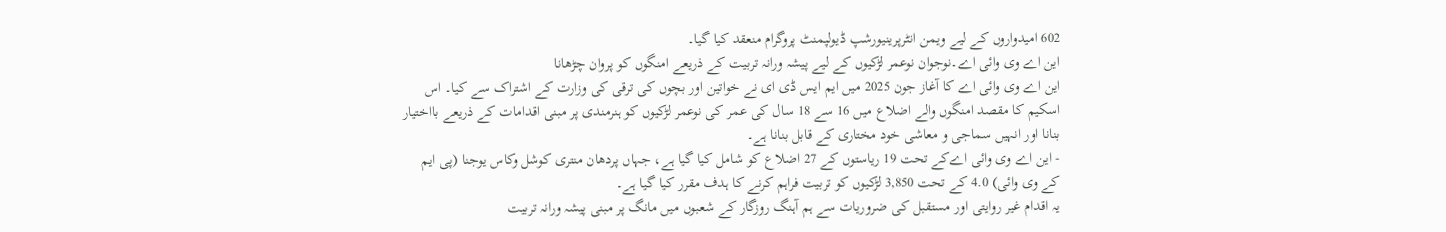602 امیدواروں کے لیے ویمن انٹرپرینیورشپ ڈیولپمنٹ پروگرام منعقد کیا گیا۔
این اے وی وائی اے۔نوجوان نوعمر لڑکیوں کے لیے پیشہ ورانہ تربیت کے ذریعے امنگوں کو پروان چڑھانا
این اے وی وائی اے کا آغاز جون 2025 میں ایم ایس ڈی ای نے خواتین اور بچوں کی ترقی کی وزارت کے اشتراک سے کیا۔ اس اسکیم کا مقصد امنگوں والے اضلاع میں 16 سے 18 سال کی عمر کی نوعمر لڑکیوں کو ہنرمندی پر مبنی اقدامات کے ذریعے بااختیار بنانا اور انہیں سماجی و معاشی خود مختاری کے قابل بنانا ہے۔
- این اے وی وائی اےکے تحت 19 ریاستوں کے 27 اضلاع کو شامل کیا گیا ہے، جہاں پردھان منتری کوشل وکاس یوجنا (پی ایم کے وی وائی) 4.0 کے تحت 3,850 لڑکیوں کو تربیت فراہم کرنے کا ہدف مقرر کیا گیا ہے۔
یہ اقدام غیر روایتی اور مستقبل کی ضروریات سے ہم آہنگ روزگار کے شعبوں میں مانگ پر مبنی پیشہ ورانہ تربیت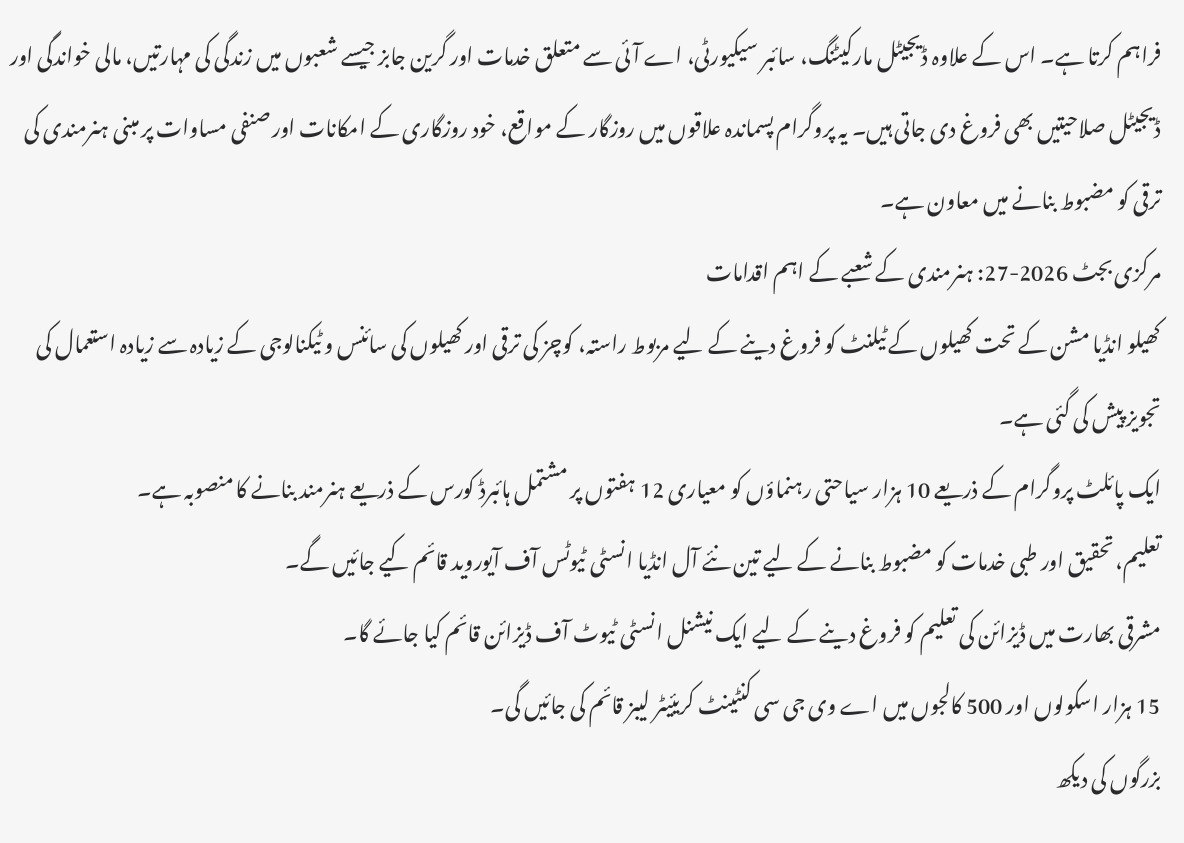فراہم کرتا ہے۔ اس کے علاوہ ڈیجیٹل مارکیٹنگ، سائبر سیکیورٹی، اے آئی سے متعلق خدمات اور گرین جابز جیسے شعبوں میں زندگی کی مہارتیں، مالی خواندگی اور ڈیجیٹل صلاحیتیں بھی فروغ دی جاتی ہیں۔ یہ پروگرام پسماندہ علاقوں میں روزگار کے مواقع، خود روزگاری کے امکانات اور صنفی مساوات پر مبنی ہنرمندی کی ترقی کو مضبوط بنانے میں معاون ہے۔
مرکزی بجٹ 2026-27: ہنرمندی کے شعبے کے اہم اقدامات
کھیلو انڈیا مشن کے تحت کھیلوں کے ٹیلنٹ کو فروغ دینے کے لیے مربوط راستہ، کوچز کی ترقی اور کھیلوں کی سائنس و ٹیکنالوجی کے زیادہ سے زیادہ استعمال کی تجویز پیش کی گئی ہے۔
ایک پائلٹ پروگرام کے ذریعے 10 ہزار سیاحتی رہنماؤں کو معیاری 12 ہفتوں پر مشتمل ہائبرڈ کورس کے ذریعے ہنرمند بنانے کا منصوبہ ہے۔
تعلیم، تحقیق اور طبی خدمات کو مضبوط بنانے کے لیے تین نئے آل انڈیا انسٹی ٹیوٹس آف آیوروید قائم کیے جائیں گے۔
مشرقی بھارت میں ڈیزائن کی تعلیم کو فروغ دینے کے لیے ایک نیشنل انسٹی ٹیوٹ آف ڈیزائن قائم کیا جائے گا۔
15 ہزار اسکولوں اور 500 کالجوں میں اے وی جی سی کنٹینٹ کریئیٹر لیبز قائم کی جائیں گی۔
بزرگوں کی دیکھ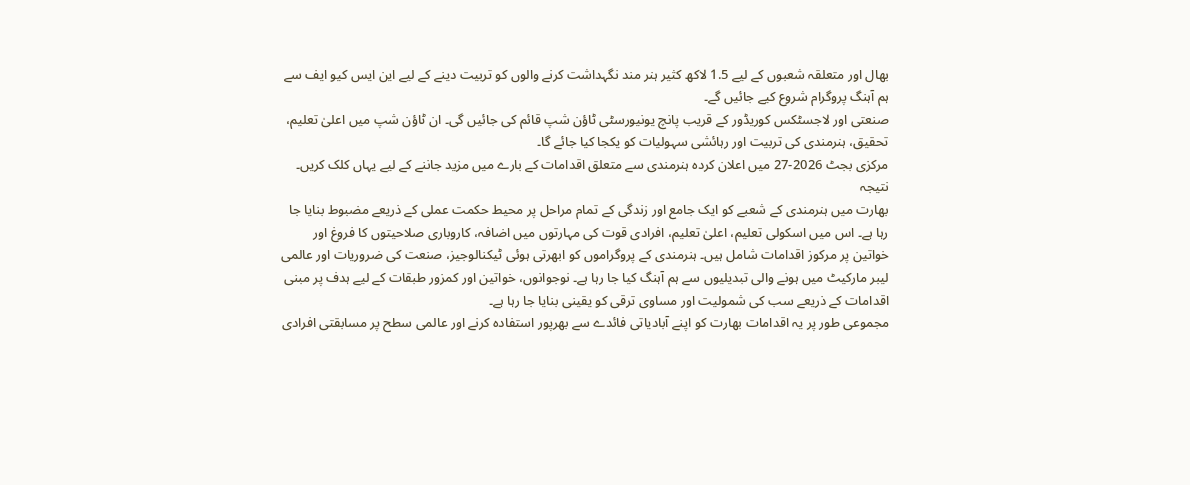بھال اور متعلقہ شعبوں کے لیے 1.5 لاکھ کثیر ہنر مند نگہداشت کرنے والوں کو تربیت دینے کے لیے این ایس کیو ایف سے ہم آہنگ پروگرام شروع کیے جائیں گے۔
صنعتی اور لاجسٹکس کوریڈور کے قریب پانچ یونیورسٹی ٹاؤن شپ قائم کی جائیں گی۔ ان ٹاؤن شپ میں اعلیٰ تعلیم، تحقیق، ہنرمندی کی تربیت اور رہائشی سہولیات کو یکجا کیا جائے گا۔
مرکزی بجٹ 2026-27 میں اعلان کردہ ہنرمندی سے متعلق اقدامات کے بارے میں مزید جاننے کے لیے یہاں کلک کریں۔
نتیجہ
بھارت میں ہنرمندی کے شعبے کو ایک جامع اور زندگی کے تمام مراحل پر محیط حکمت عملی کے ذریعے مضبوط بنایا جا رہا ہے۔ اس میں اسکولی تعلیم، اعلیٰ تعلیم، افرادی قوت کی مہارتوں میں اضافہ، کاروباری صلاحیتوں کا فروغ اور خواتین پر مرکوز اقدامات شامل ہیں۔ ہنرمندی کے پروگراموں کو ابھرتی ہوئی ٹیکنالوجیز، صنعت کی ضروریات اور عالمی لیبر مارکیٹ میں ہونے والی تبدیلیوں سے ہم آہنگ کیا جا رہا ہے۔ نوجوانوں، خواتین اور کمزور طبقات کے لیے ہدف پر مبنی اقدامات کے ذریعے سب کی شمولیت اور مساوی ترقی کو یقینی بنایا جا رہا ہے۔
مجموعی طور پر یہ اقدامات بھارت کو اپنے آبادیاتی فائدے سے بھرپور استفادہ کرنے اور عالمی سطح پر مسابقتی افرادی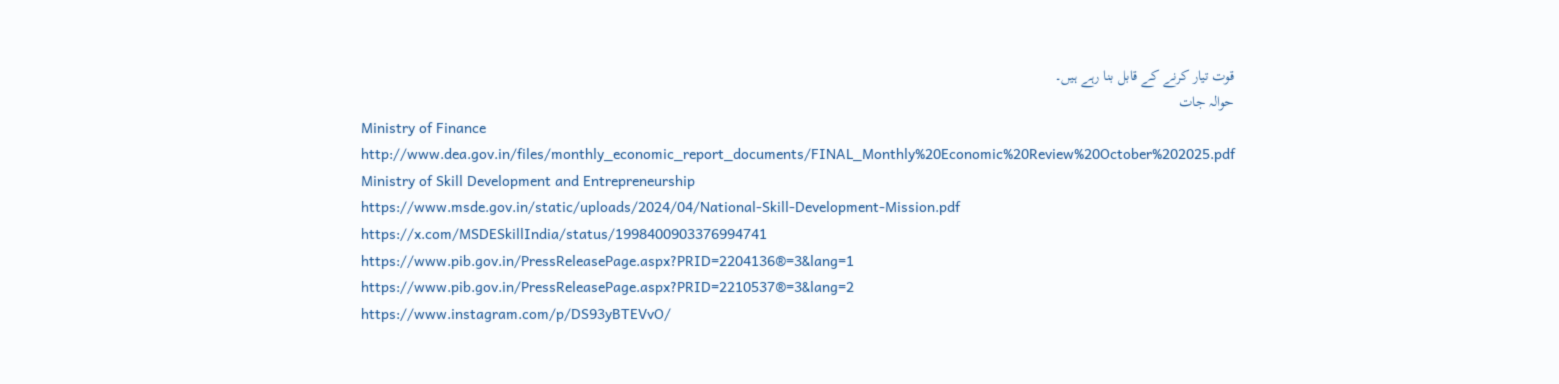قوت تیار کرنے کے قابل بنا رہے ہیں۔
حوالہ جات
Ministry of Finance
http://www.dea.gov.in/files/monthly_economic_report_documents/FINAL_Monthly%20Economic%20Review%20October%202025.pdf
Ministry of Skill Development and Entrepreneurship
https://www.msde.gov.in/static/uploads/2024/04/National-Skill-Development-Mission.pdf
https://x.com/MSDESkillIndia/status/1998400903376994741
https://www.pib.gov.in/PressReleasePage.aspx?PRID=2204136®=3&lang=1
https://www.pib.gov.in/PressReleasePage.aspx?PRID=2210537®=3&lang=2
https://www.instagram.com/p/DS93yBTEVvO/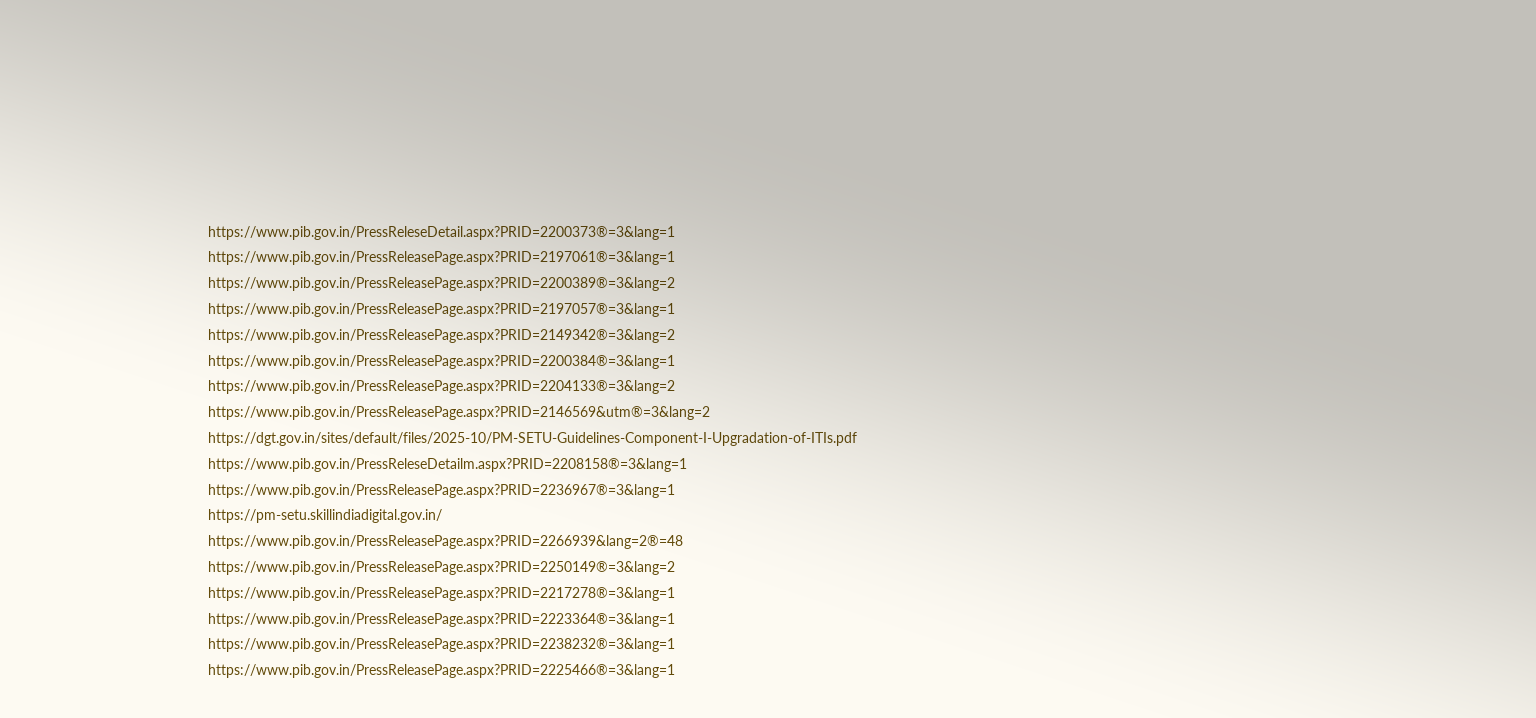https://www.pib.gov.in/PressReleseDetail.aspx?PRID=2200373®=3&lang=1
https://www.pib.gov.in/PressReleasePage.aspx?PRID=2197061®=3&lang=1
https://www.pib.gov.in/PressReleasePage.aspx?PRID=2200389®=3&lang=2
https://www.pib.gov.in/PressReleasePage.aspx?PRID=2197057®=3&lang=1
https://www.pib.gov.in/PressReleasePage.aspx?PRID=2149342®=3&lang=2
https://www.pib.gov.in/PressReleasePage.aspx?PRID=2200384®=3&lang=1
https://www.pib.gov.in/PressReleasePage.aspx?PRID=2204133®=3&lang=2
https://www.pib.gov.in/PressReleasePage.aspx?PRID=2146569&utm®=3&lang=2
https://dgt.gov.in/sites/default/files/2025-10/PM-SETU-Guidelines-Component-I-Upgradation-of-ITIs.pdf
https://www.pib.gov.in/PressReleseDetailm.aspx?PRID=2208158®=3&lang=1
https://www.pib.gov.in/PressReleasePage.aspx?PRID=2236967®=3&lang=1
https://pm-setu.skillindiadigital.gov.in/
https://www.pib.gov.in/PressReleasePage.aspx?PRID=2266939&lang=2®=48
https://www.pib.gov.in/PressReleasePage.aspx?PRID=2250149®=3&lang=2
https://www.pib.gov.in/PressReleasePage.aspx?PRID=2217278®=3&lang=1
https://www.pib.gov.in/PressReleasePage.aspx?PRID=2223364®=3&lang=1
https://www.pib.gov.in/PressReleasePage.aspx?PRID=2238232®=3&lang=1
https://www.pib.gov.in/PressReleasePage.aspx?PRID=2225466®=3&lang=1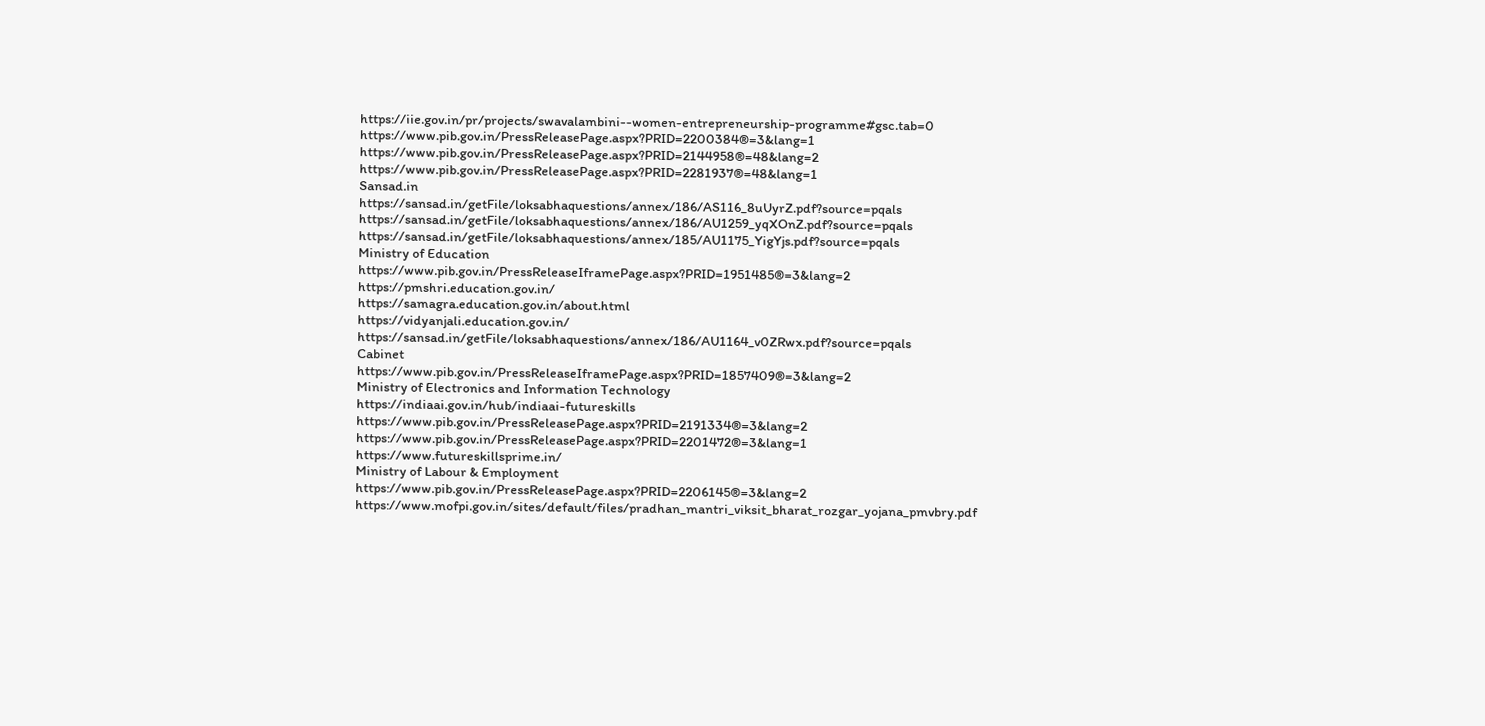https://iie.gov.in/pr/projects/swavalambini--women-entrepreneurship-programme#gsc.tab=0
https://www.pib.gov.in/PressReleasePage.aspx?PRID=2200384®=3&lang=1
https://www.pib.gov.in/PressReleasePage.aspx?PRID=2144958®=48&lang=2
https://www.pib.gov.in/PressReleasePage.aspx?PRID=2281937®=48&lang=1
Sansad.in
https://sansad.in/getFile/loksabhaquestions/annex/186/AS116_8uUyrZ.pdf?source=pqals
https://sansad.in/getFile/loksabhaquestions/annex/186/AU1259_yqXOnZ.pdf?source=pqals
https://sansad.in/getFile/loksabhaquestions/annex/185/AU1175_YigYjs.pdf?source=pqals
Ministry of Education
https://www.pib.gov.in/PressReleaseIframePage.aspx?PRID=1951485®=3&lang=2
https://pmshri.education.gov.in/
https://samagra.education.gov.in/about.html
https://vidyanjali.education.gov.in/
https://sansad.in/getFile/loksabhaquestions/annex/186/AU1164_v0ZRwx.pdf?source=pqals
Cabinet
https://www.pib.gov.in/PressReleaseIframePage.aspx?PRID=1857409®=3&lang=2
Ministry of Electronics and Information Technology
https://indiaai.gov.in/hub/indiaai-futureskills
https://www.pib.gov.in/PressReleasePage.aspx?PRID=2191334®=3&lang=2
https://www.pib.gov.in/PressReleasePage.aspx?PRID=2201472®=3&lang=1
https://www.futureskillsprime.in/
Ministry of Labour & Employment
https://www.pib.gov.in/PressReleasePage.aspx?PRID=2206145®=3&lang=2
https://www.mofpi.gov.in/sites/default/files/pradhan_mantri_viksit_bharat_rozgar_yojana_pmvbry.pdf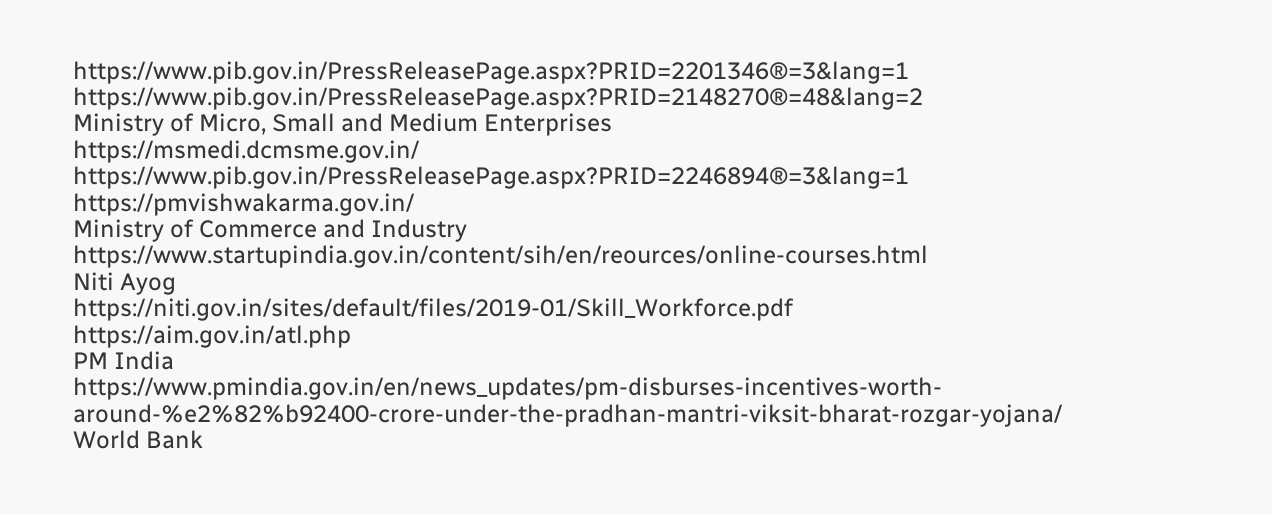https://www.pib.gov.in/PressReleasePage.aspx?PRID=2201346®=3&lang=1
https://www.pib.gov.in/PressReleasePage.aspx?PRID=2148270®=48&lang=2
Ministry of Micro, Small and Medium Enterprises
https://msmedi.dcmsme.gov.in/
https://www.pib.gov.in/PressReleasePage.aspx?PRID=2246894®=3&lang=1
https://pmvishwakarma.gov.in/
Ministry of Commerce and Industry
https://www.startupindia.gov.in/content/sih/en/reources/online-courses.html
Niti Ayog
https://niti.gov.in/sites/default/files/2019-01/Skill_Workforce.pdf
https://aim.gov.in/atl.php
PM India
https://www.pmindia.gov.in/en/news_updates/pm-disburses-incentives-worth-around-%e2%82%b92400-crore-under-the-pradhan-mantri-viksit-bharat-rozgar-yojana/
World Bank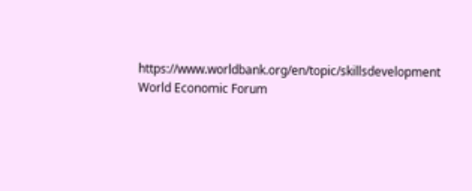https://www.worldbank.org/en/topic/skillsdevelopment
World Economic Forum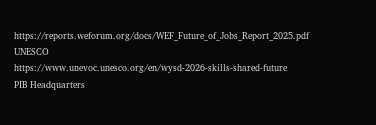https://reports.weforum.org/docs/WEF_Future_of_Jobs_Report_2025.pdf
UNESCO
https://www.unevoc.unesco.org/en/wysd-2026-skills-shared-future
PIB Headquarters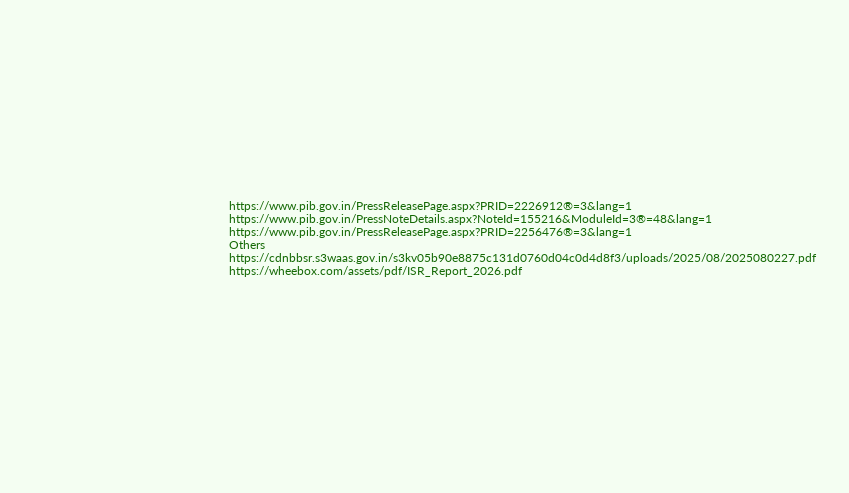https://www.pib.gov.in/PressReleasePage.aspx?PRID=2226912®=3&lang=1
https://www.pib.gov.in/PressNoteDetails.aspx?NoteId=155216&ModuleId=3®=48&lang=1
https://www.pib.gov.in/PressReleasePage.aspx?PRID=2256476®=3&lang=1
Others
https://cdnbbsr.s3waas.gov.in/s3kv05b90e8875c131d0760d04c0d4d8f3/uploads/2025/08/2025080227.pdf
https://wheebox.com/assets/pdf/ISR_Report_2026.pdf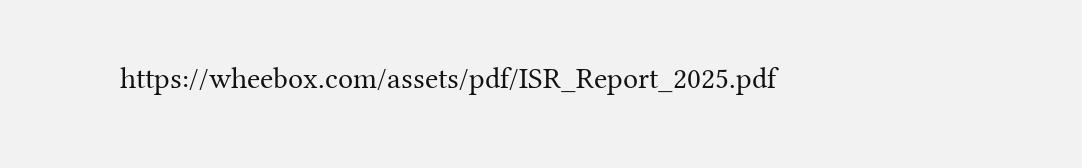https://wheebox.com/assets/pdf/ISR_Report_2025.pdf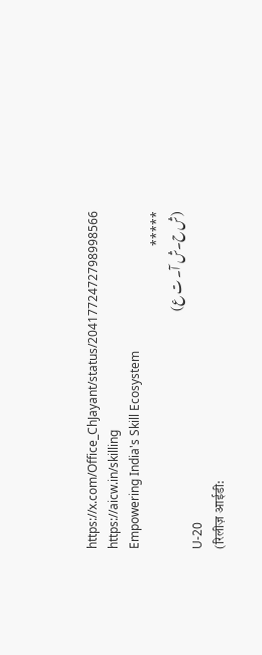https://x.com/Office_ChJayant/status/2041772472798998566
https://aicw.in/skilling
Empowering India's Skill Ecosystem
*****
(ش ح۔ش آ۔ ت ع)
U-20
(रिलीज़ आईडी: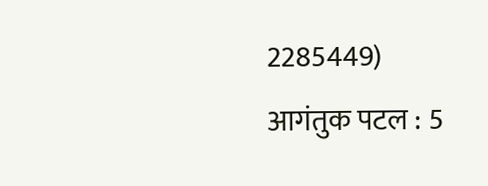2285449)
आगंतुक पटल : 5